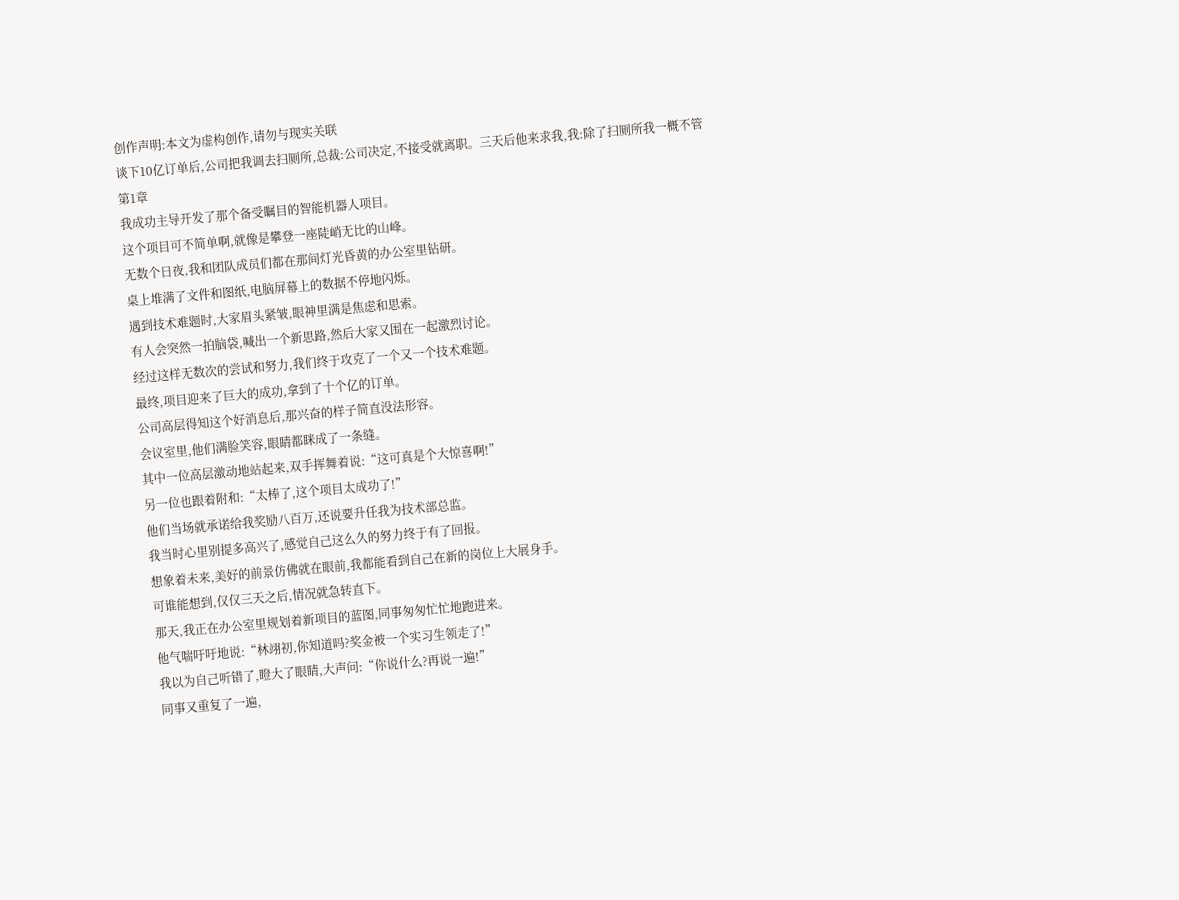创作声明:本文为虚构创作,请勿与现实关联
谈下10亿订单后,公司把我调去扫厕所,总裁:公司决定,不接受就离职。三天后他来求我,我:除了扫厕所我一概不管
第1章
我成功主导开发了那个备受瞩目的智能机器人项目。
这个项目可不简单啊,就像是攀登一座陡峭无比的山峰。
无数个日夜,我和团队成员们都在那间灯光昏黄的办公室里钻研。
桌上堆满了文件和图纸,电脑屏幕上的数据不停地闪烁。
遇到技术难题时,大家眉头紧皱,眼神里满是焦虑和思索。
有人会突然一拍脑袋,喊出一个新思路,然后大家又围在一起激烈讨论。
经过这样无数次的尝试和努力,我们终于攻克了一个又一个技术难题。
最终,项目迎来了巨大的成功,拿到了十个亿的订单。
公司高层得知这个好消息后,那兴奋的样子简直没法形容。
会议室里,他们满脸笑容,眼睛都眯成了一条缝。
其中一位高层激动地站起来,双手挥舞着说:“这可真是个大惊喜啊!”
另一位也跟着附和:“太棒了,这个项目太成功了!”
他们当场就承诺给我奖励八百万,还说要升任我为技术部总监。
我当时心里别提多高兴了,感觉自己这么久的努力终于有了回报。
想象着未来,美好的前景仿佛就在眼前,我都能看到自己在新的岗位上大展身手。
可谁能想到,仅仅三天之后,情况就急转直下。
那天,我正在办公室里规划着新项目的蓝图,同事匆匆忙忙地跑进来。
他气喘吁吁地说:“林翊初,你知道吗?奖金被一个实习生领走了!”
我以为自己听错了,瞪大了眼睛,大声问:“你说什么?再说一遍!”
同事又重复了一遍,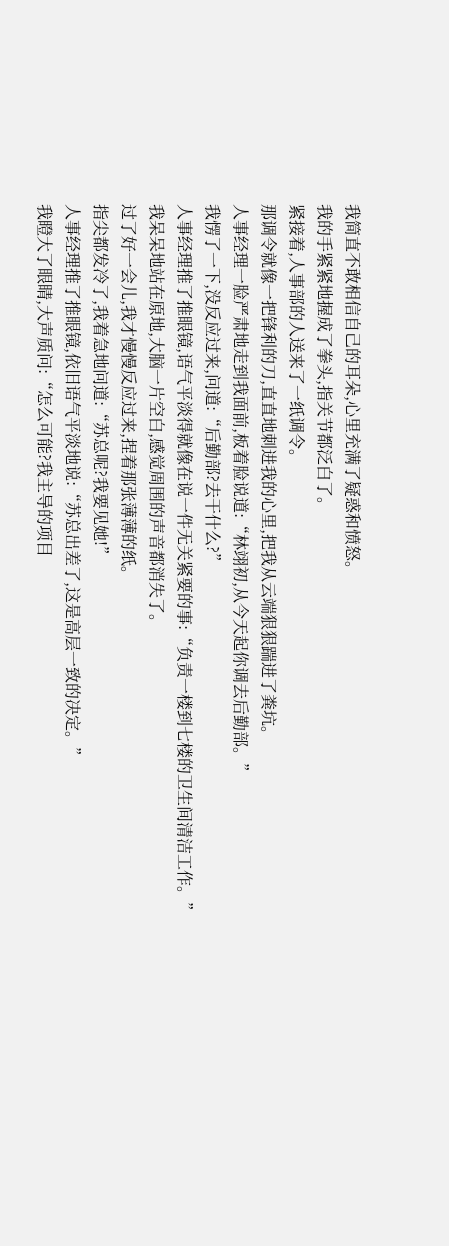我简直不敢相信自己的耳朵,心里充满了疑惑和愤怒。
我的手紧紧地握成了拳头,指关节都泛白了。
紧接着,人事部的人送来了一纸调令。
那调令就像一把锋利的刀,直直地刺进我的心里,把我从云端狠狠踹进了粪坑。
人事经理一脸严肃地走到我面前,板着脸说道:“林翊初,从今天起你调去后勤部。”
我愣了一下,没反应过来,问道:“后勤部?去干什么?”
人事经理推了推眼镜,语气平淡得就像在说一件无关紧要的事:“负责一楼到七楼的卫生间清洁工作。”
我呆呆地站在原地,大脑一片空白,感觉周围的声音都消失了。
过了好一会儿,我才慢慢反应过来,捏着那张薄薄的纸。
指尖都发冷了,我着急地问道:“苏总呢?我要见她!”
人事经理推了推眼镜,依旧语气平淡地说:“苏总出差了,这是高层一致的决定。”
我瞪大了眼睛,大声质问:“怎么可能?我主导的项目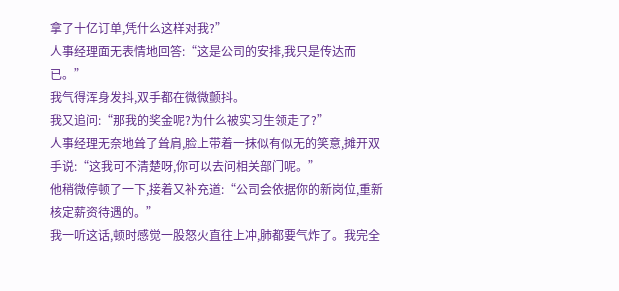拿了十亿订单,凭什么这样对我?”
人事经理面无表情地回答:“这是公司的安排,我只是传达而已。”
我气得浑身发抖,双手都在微微颤抖。
我又追问:“那我的奖金呢?为什么被实习生领走了?”
人事经理无奈地耸了耸肩,脸上带着一抹似有似无的笑意,摊开双手说:“这我可不清楚呀,你可以去问相关部门呢。”
他稍微停顿了一下,接着又补充道:“公司会依据你的新岗位,重新核定薪资待遇的。”
我一听这话,顿时感觉一股怒火直往上冲,肺都要气炸了。我完全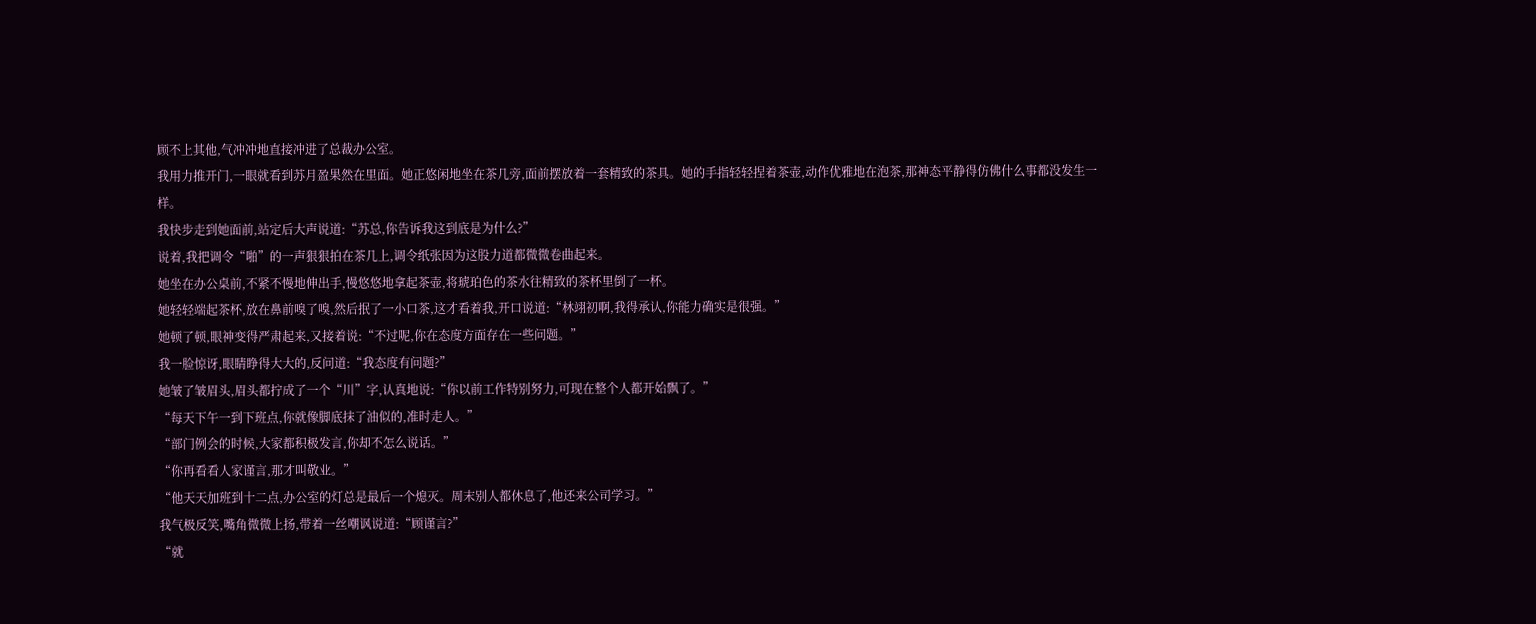顾不上其他,气冲冲地直接冲进了总裁办公室。
我用力推开门,一眼就看到苏月盈果然在里面。她正悠闲地坐在茶几旁,面前摆放着一套精致的茶具。她的手指轻轻捏着茶壶,动作优雅地在泡茶,那神态平静得仿佛什么事都没发生一样。
我快步走到她面前,站定后大声说道:“苏总,你告诉我这到底是为什么?”
说着,我把调令“啪”的一声狠狠拍在茶几上,调令纸张因为这股力道都微微卷曲起来。
她坐在办公桌前,不紧不慢地伸出手,慢悠悠地拿起茶壶,将琥珀色的茶水往精致的茶杯里倒了一杯。
她轻轻端起茶杯,放在鼻前嗅了嗅,然后抿了一小口茶,这才看着我,开口说道:“林翊初啊,我得承认,你能力确实是很强。”
她顿了顿,眼神变得严肃起来,又接着说:“不过呢,你在态度方面存在一些问题。”
我一脸惊讶,眼睛睁得大大的,反问道:“我态度有问题?”
她皱了皱眉头,眉头都拧成了一个“川”字,认真地说:“你以前工作特别努力,可现在整个人都开始飘了。”
“每天下午一到下班点,你就像脚底抹了油似的,准时走人。”
“部门例会的时候,大家都积极发言,你却不怎么说话。”
“你再看看人家谨言,那才叫敬业。”
“他天天加班到十二点,办公室的灯总是最后一个熄灭。周末别人都休息了,他还来公司学习。”
我气极反笑,嘴角微微上扬,带着一丝嘲讽说道:“顾谨言?”
“就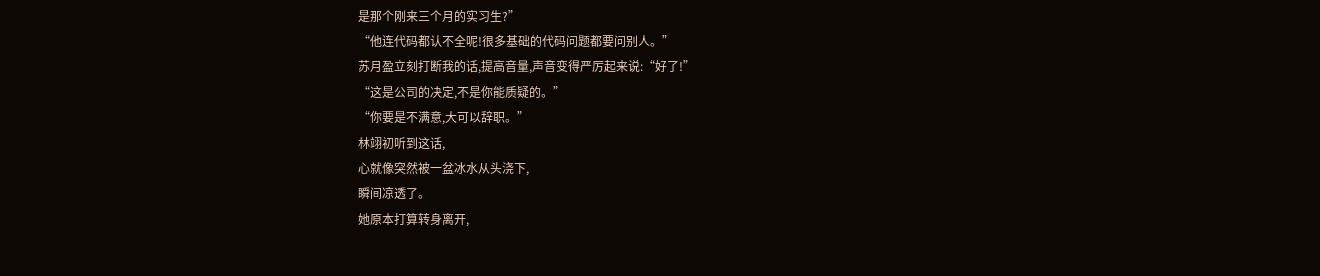是那个刚来三个月的实习生?”
“他连代码都认不全呢!很多基础的代码问题都要问别人。”
苏月盈立刻打断我的话,提高音量,声音变得严厉起来说:“好了!”
“这是公司的决定,不是你能质疑的。”
“你要是不满意,大可以辞职。”
林翊初听到这话,
心就像突然被一盆冰水从头浇下,
瞬间凉透了。
她原本打算转身离开,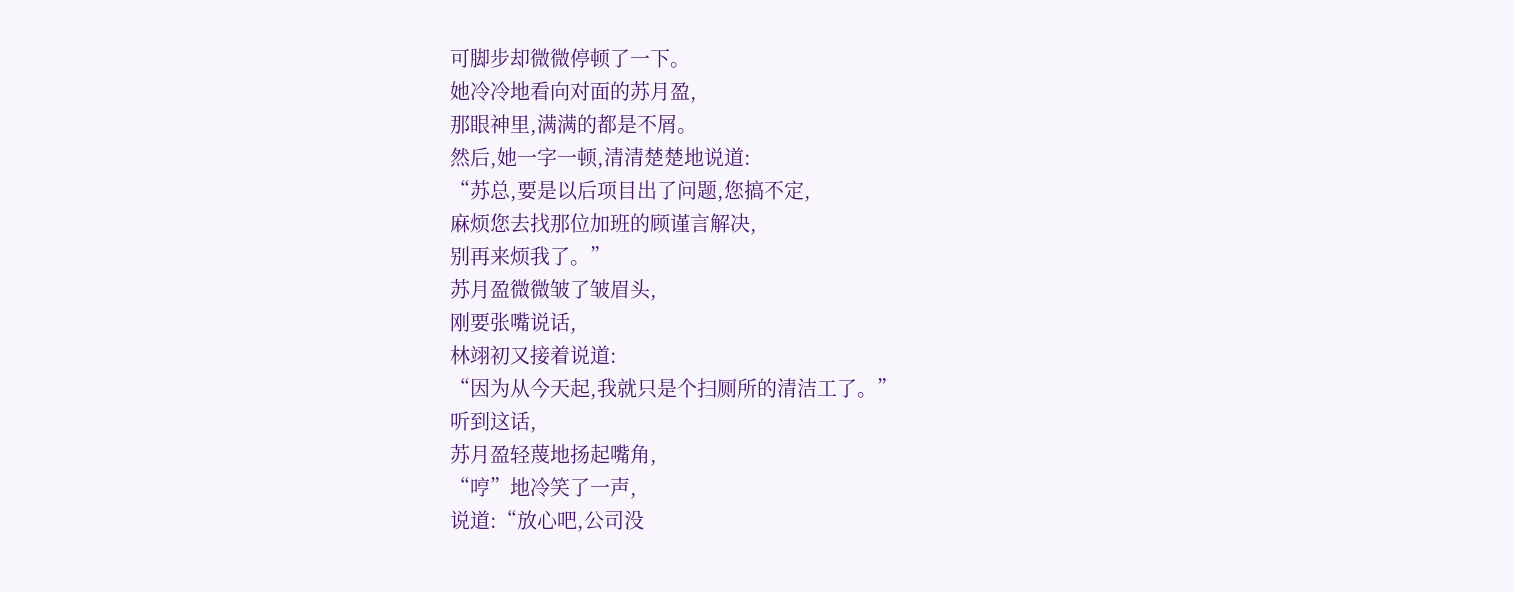可脚步却微微停顿了一下。
她冷冷地看向对面的苏月盈,
那眼神里,满满的都是不屑。
然后,她一字一顿,清清楚楚地说道:
“苏总,要是以后项目出了问题,您搞不定,
麻烦您去找那位加班的顾谨言解决,
别再来烦我了。”
苏月盈微微皱了皱眉头,
刚要张嘴说话,
林翊初又接着说道:
“因为从今天起,我就只是个扫厕所的清洁工了。”
听到这话,
苏月盈轻蔑地扬起嘴角,
“哼”地冷笑了一声,
说道:“放心吧,公司没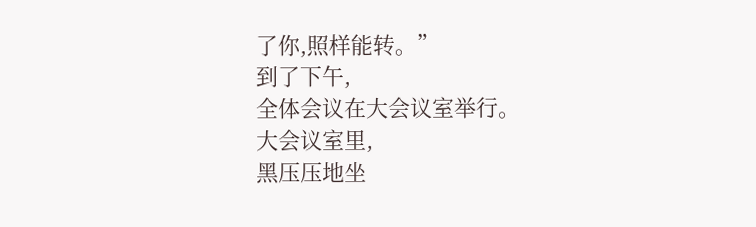了你,照样能转。”
到了下午,
全体会议在大会议室举行。
大会议室里,
黑压压地坐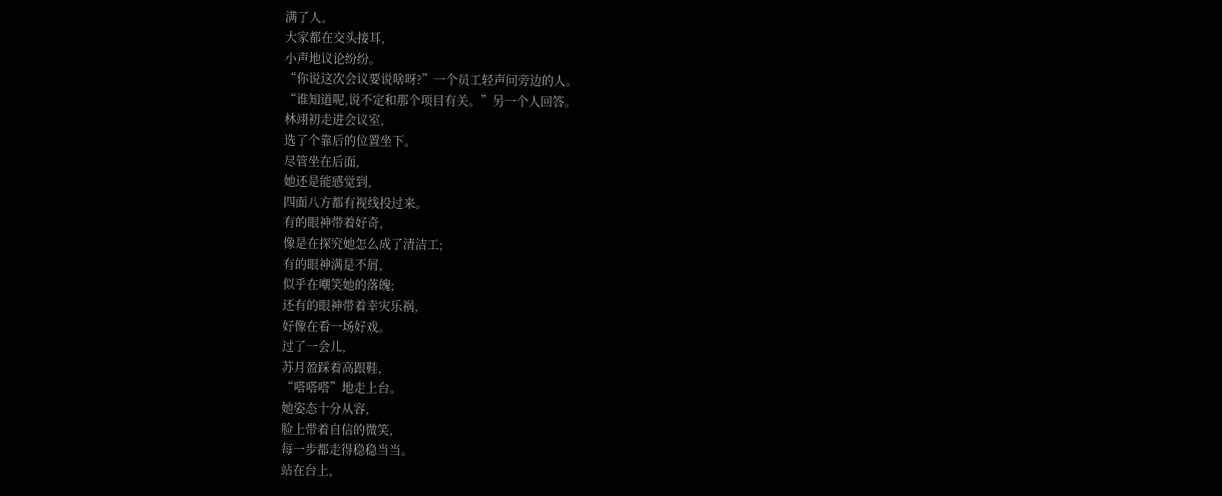满了人。
大家都在交头接耳,
小声地议论纷纷。
“你说这次会议要说啥呀?”一个员工轻声问旁边的人。
“谁知道呢,说不定和那个项目有关。”另一个人回答。
林翊初走进会议室,
选了个靠后的位置坐下。
尽管坐在后面,
她还是能感觉到,
四面八方都有视线投过来。
有的眼神带着好奇,
像是在探究她怎么成了清洁工;
有的眼神满是不屑,
似乎在嘲笑她的落魄;
还有的眼神带着幸灾乐祸,
好像在看一场好戏。
过了一会儿,
苏月盈踩着高跟鞋,
“嗒嗒嗒”地走上台。
她姿态十分从容,
脸上带着自信的微笑,
每一步都走得稳稳当当。
站在台上,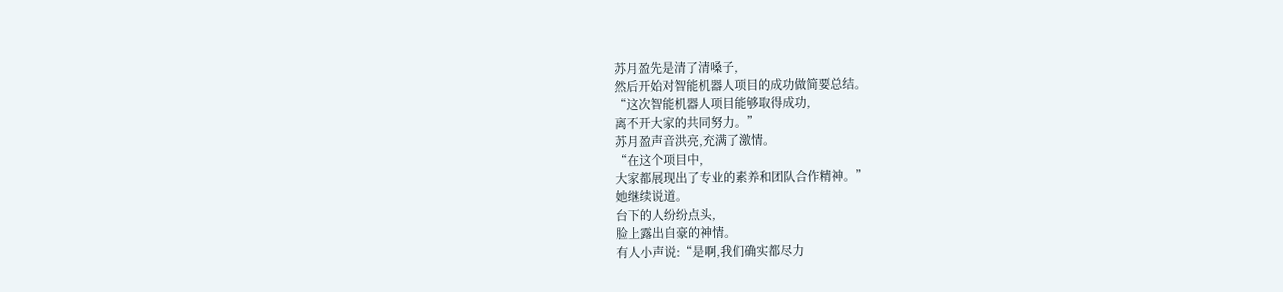苏月盈先是清了清嗓子,
然后开始对智能机器人项目的成功做简要总结。
“这次智能机器人项目能够取得成功,
离不开大家的共同努力。”
苏月盈声音洪亮,充满了激情。
“在这个项目中,
大家都展现出了专业的素养和团队合作精神。”
她继续说道。
台下的人纷纷点头,
脸上露出自豪的神情。
有人小声说:“是啊,我们确实都尽力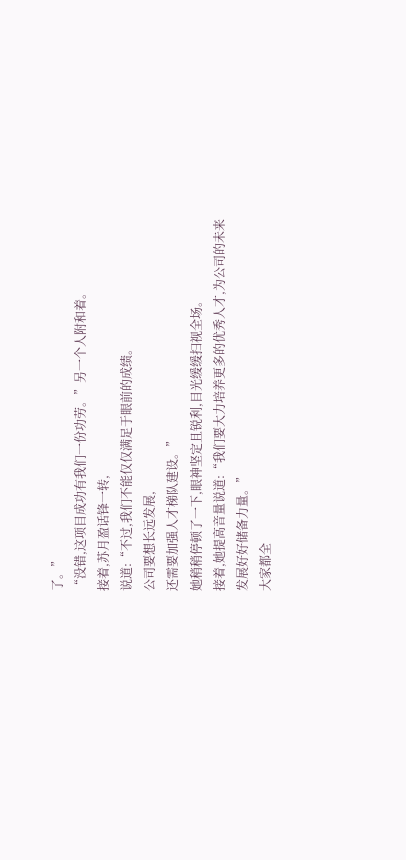了。”
“没错,这项目成功有我们一份功劳。”另一个人附和着。
接着,苏月盈话锋一转,
说道:“不过,我们不能仅仅满足于眼前的成绩。
公司要想长远发展,
还需要加强人才梯队建设。”
她稍稍停顿了一下,眼神坚定且锐利,目光缓缓扫视全场。
接着,她提高音量说道:“我们要大力培养更多的优秀人才,为公司的未来发展好好储备力量。”
大家都全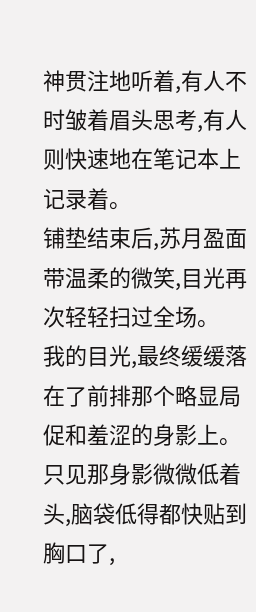神贯注地听着,有人不时皱着眉头思考,有人则快速地在笔记本上记录着。
铺垫结束后,苏月盈面带温柔的微笑,目光再次轻轻扫过全场。
我的目光,最终缓缓落在了前排那个略显局促和羞涩的身影上。
只见那身影微微低着头,脑袋低得都快贴到胸口了,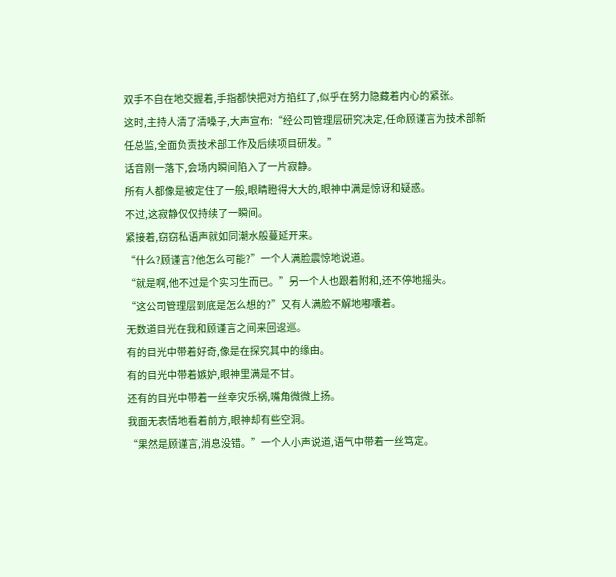双手不自在地交握着,手指都快把对方掐红了,似乎在努力隐藏着内心的紧张。
这时,主持人清了清嗓子,大声宣布:“经公司管理层研究决定,任命顾谨言为技术部新任总监,全面负责技术部工作及后续项目研发。”
话音刚一落下,会场内瞬间陷入了一片寂静。
所有人都像是被定住了一般,眼睛瞪得大大的,眼神中满是惊讶和疑惑。
不过,这寂静仅仅持续了一瞬间。
紧接着,窃窃私语声就如同潮水般蔓延开来。
“什么?顾谨言?他怎么可能?”一个人满脸震惊地说道。
“就是啊,他不过是个实习生而已。”另一个人也跟着附和,还不停地摇头。
“这公司管理层到底是怎么想的?”又有人满脸不解地嘟囔着。
无数道目光在我和顾谨言之间来回逡巡。
有的目光中带着好奇,像是在探究其中的缘由。
有的目光中带着嫉妒,眼神里满是不甘。
还有的目光中带着一丝幸灾乐祸,嘴角微微上扬。
我面无表情地看着前方,眼神却有些空洞。
“果然是顾谨言,消息没错。”一个人小声说道,语气中带着一丝笃定。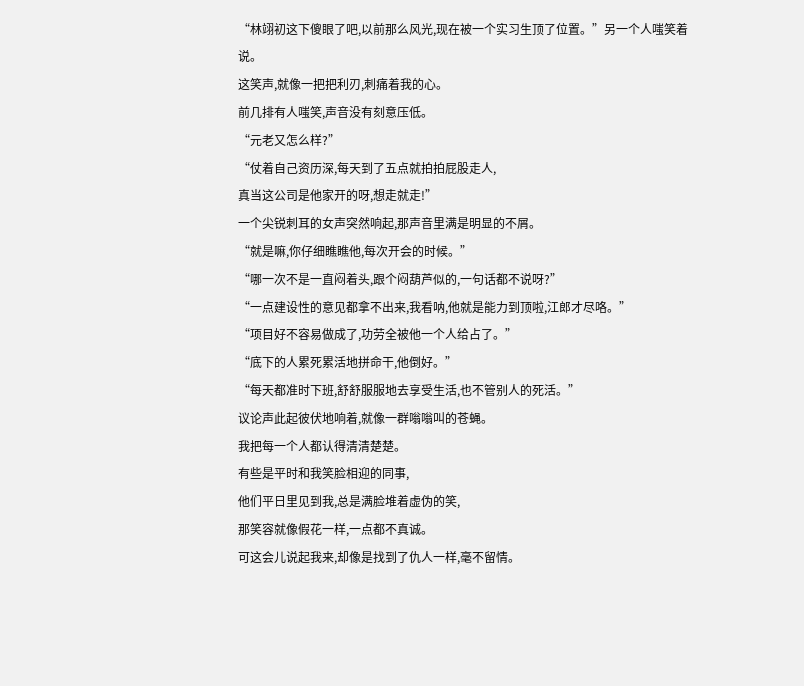“林翊初这下傻眼了吧,以前那么风光,现在被一个实习生顶了位置。”另一个人嗤笑着说。
这笑声,就像一把把利刃,刺痛着我的心。
前几排有人嗤笑,声音没有刻意压低。
“元老又怎么样?”
“仗着自己资历深,每天到了五点就拍拍屁股走人,
真当这公司是他家开的呀,想走就走!”
一个尖锐刺耳的女声突然响起,那声音里满是明显的不屑。
“就是嘛,你仔细瞧瞧他,每次开会的时候。”
“哪一次不是一直闷着头,跟个闷葫芦似的,一句话都不说呀?”
“一点建设性的意见都拿不出来,我看呐,他就是能力到顶啦,江郎才尽咯。”
“项目好不容易做成了,功劳全被他一个人给占了。”
“底下的人累死累活地拼命干,他倒好。”
“每天都准时下班,舒舒服服地去享受生活,也不管别人的死活。”
议论声此起彼伏地响着,就像一群嗡嗡叫的苍蝇。
我把每一个人都认得清清楚楚。
有些是平时和我笑脸相迎的同事,
他们平日里见到我,总是满脸堆着虚伪的笑,
那笑容就像假花一样,一点都不真诚。
可这会儿说起我来,却像是找到了仇人一样,毫不留情。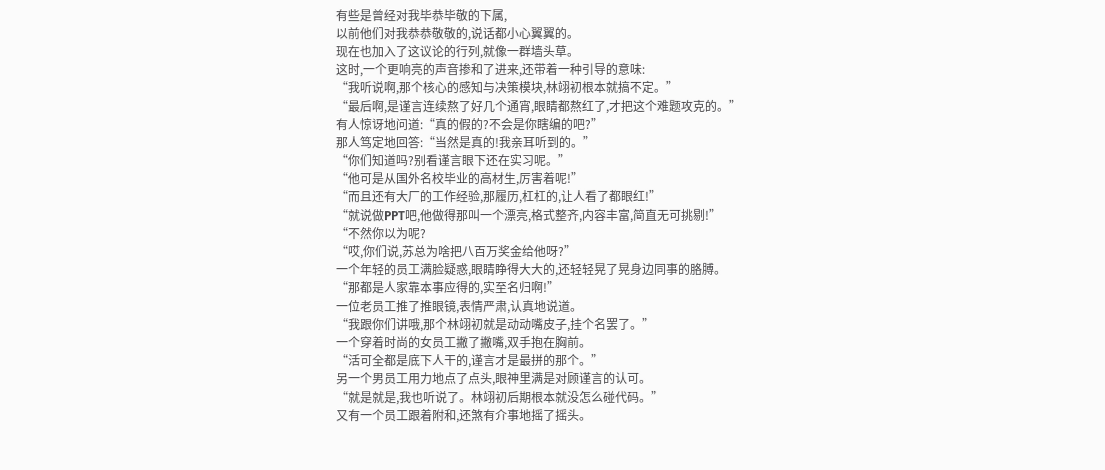有些是曾经对我毕恭毕敬的下属,
以前他们对我恭恭敬敬的,说话都小心翼翼的。
现在也加入了这议论的行列,就像一群墙头草。
这时,一个更响亮的声音掺和了进来,还带着一种引导的意味:
“我听说啊,那个核心的感知与决策模块,林翊初根本就搞不定。”
“最后啊,是谨言连续熬了好几个通宵,眼睛都熬红了,才把这个难题攻克的。”
有人惊讶地问道:“真的假的?不会是你瞎编的吧?”
那人笃定地回答:“当然是真的!我亲耳听到的。”
“你们知道吗?别看谨言眼下还在实习呢。”
“他可是从国外名校毕业的高材生,厉害着呢!”
“而且还有大厂的工作经验,那履历,杠杠的,让人看了都眼红!”
“就说做PPT吧,他做得那叫一个漂亮,格式整齐,内容丰富,简直无可挑剔!”
“不然你以为呢?
“哎,你们说,苏总为啥把八百万奖金给他呀?”
一个年轻的员工满脸疑惑,眼睛睁得大大的,还轻轻晃了晃身边同事的胳膊。
“那都是人家靠本事应得的,实至名归啊!”
一位老员工推了推眼镜,表情严肃,认真地说道。
“我跟你们讲哦,那个林翊初就是动动嘴皮子,挂个名罢了。”
一个穿着时尚的女员工撇了撇嘴,双手抱在胸前。
“活可全都是底下人干的,谨言才是最拼的那个。”
另一个男员工用力地点了点头,眼神里满是对顾谨言的认可。
“就是就是,我也听说了。林翊初后期根本就没怎么碰代码。”
又有一个员工跟着附和,还煞有介事地摇了摇头。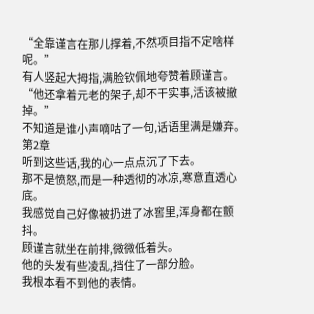“全靠谨言在那儿撑着,不然项目指不定啥样呢。”
有人竖起大拇指,满脸钦佩地夸赞着顾谨言。
“他还拿着元老的架子,却不干实事,活该被撤掉。”
不知道是谁小声嘀咕了一句,话语里满是嫌弃。
第2章
听到这些话,我的心一点点沉了下去。
那不是愤怒,而是一种透彻的冰凉,寒意直透心底。
我感觉自己好像被扔进了冰窖里,浑身都在颤抖。
顾谨言就坐在前排,微微低着头。
他的头发有些凌乱,挡住了一部分脸。
我根本看不到他的表情。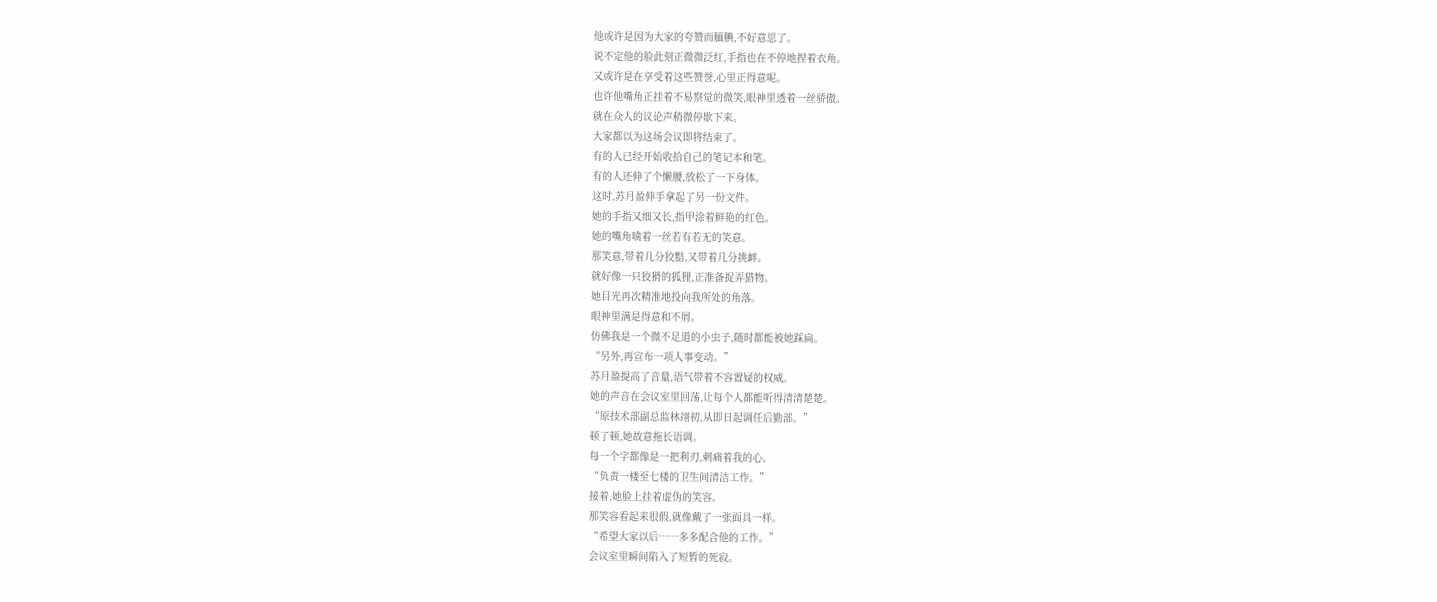他或许是因为大家的夸赞而腼腆,不好意思了。
说不定他的脸此刻正微微泛红,手指也在不停地捏着衣角。
又或许是在享受着这些赞誉,心里正得意呢。
也许他嘴角正挂着不易察觉的微笑,眼神里透着一丝骄傲。
就在众人的议论声稍微停歇下来。
大家都以为这场会议即将结束了。
有的人已经开始收拾自己的笔记本和笔。
有的人还伸了个懒腰,放松了一下身体。
这时,苏月盈伸手拿起了另一份文件。
她的手指又细又长,指甲涂着鲜艳的红色。
她的嘴角噙着一丝若有若无的笑意。
那笑意,带着几分狡黠,又带着几分挑衅。
就好像一只狡猾的狐狸,正准备捉弄猎物。
她目光再次精准地投向我所处的角落。
眼神里满是得意和不屑。
仿佛我是一个微不足道的小虫子,随时都能被她踩扁。
“另外,再宣布一项人事变动。”
苏月盈提高了音量,语气带着不容置疑的权威。
她的声音在会议室里回荡,让每个人都能听得清清楚楚。
“原技术部副总监林翊初,从即日起调任后勤部。”
顿了顿,她故意拖长语调。
每一个字都像是一把利刃,刺痛着我的心。
“负责一楼至七楼的卫生间清洁工作。”
接着,她脸上挂着虚伪的笑容。
那笑容看起来很假,就像戴了一张面具一样。
“希望大家以后……多多配合他的工作。”
会议室里瞬间陷入了短暂的死寂。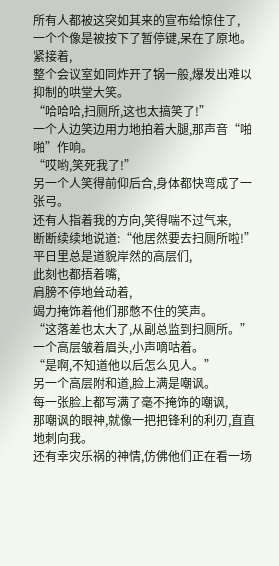所有人都被这突如其来的宣布给惊住了,
一个个像是被按下了暂停键,呆在了原地。
紧接着,
整个会议室如同炸开了锅一般,爆发出难以抑制的哄堂大笑。
“哈哈哈,扫厕所,这也太搞笑了!”
一个人边笑边用力地拍着大腿,那声音“啪啪”作响。
“哎哟,笑死我了!”
另一个人笑得前仰后合,身体都快弯成了一张弓。
还有人指着我的方向,笑得喘不过气来,
断断续续地说道:“他居然要去扫厕所啦!”
平日里总是道貌岸然的高层们,
此刻也都捂着嘴,
肩膀不停地耸动着,
竭力掩饰着他们那憋不住的笑声。
“这落差也太大了,从副总监到扫厕所。”
一个高层皱着眉头,小声嘀咕着。
“是啊,不知道他以后怎么见人。”
另一个高层附和道,脸上满是嘲讽。
每一张脸上都写满了毫不掩饰的嘲讽,
那嘲讽的眼神,就像一把把锋利的利刃,直直地刺向我。
还有幸灾乐祸的神情,仿佛他们正在看一场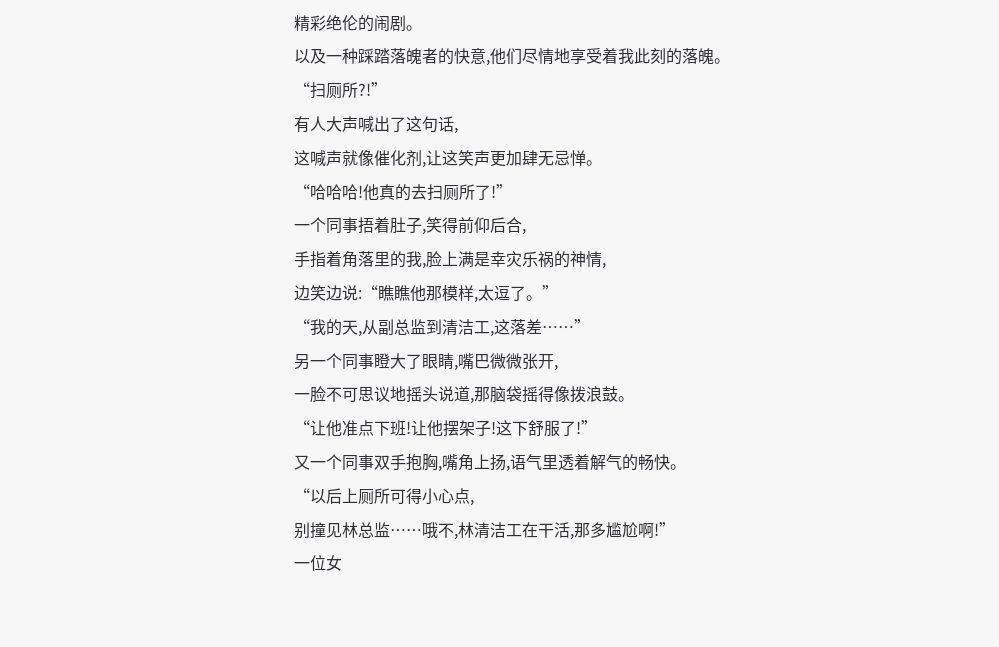精彩绝伦的闹剧。
以及一种踩踏落魄者的快意,他们尽情地享受着我此刻的落魄。
“扫厕所?!”
有人大声喊出了这句话,
这喊声就像催化剂,让这笑声更加肆无忌惮。
“哈哈哈!他真的去扫厕所了!”
一个同事捂着肚子,笑得前仰后合,
手指着角落里的我,脸上满是幸灾乐祸的神情,
边笑边说:“瞧瞧他那模样,太逗了。”
“我的天,从副总监到清洁工,这落差……”
另一个同事瞪大了眼睛,嘴巴微微张开,
一脸不可思议地摇头说道,那脑袋摇得像拨浪鼓。
“让他准点下班!让他摆架子!这下舒服了!”
又一个同事双手抱胸,嘴角上扬,语气里透着解气的畅快。
“以后上厕所可得小心点,
别撞见林总监……哦不,林清洁工在干活,那多尴尬啊!”
一位女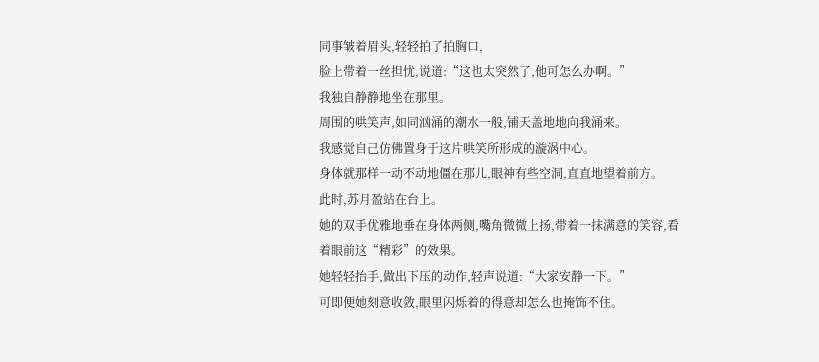同事皱着眉头,轻轻拍了拍胸口,
脸上带着一丝担忧,说道:“这也太突然了,他可怎么办啊。”
我独自静静地坐在那里。
周围的哄笑声,如同汹涌的潮水一般,铺天盖地地向我涌来。
我感觉自己仿佛置身于这片哄笑所形成的漩涡中心。
身体就那样一动不动地僵在那儿,眼神有些空洞,直直地望着前方。
此时,苏月盈站在台上。
她的双手优雅地垂在身体两侧,嘴角微微上扬,带着一抹满意的笑容,看着眼前这“精彩”的效果。
她轻轻抬手,做出下压的动作,轻声说道:“大家安静一下。”
可即便她刻意收敛,眼里闪烁着的得意却怎么也掩饰不住。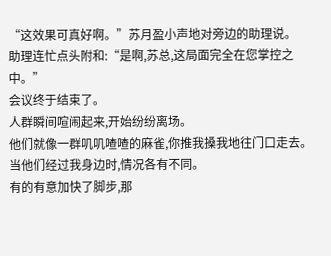“这效果可真好啊。”苏月盈小声地对旁边的助理说。
助理连忙点头附和:“是啊,苏总,这局面完全在您掌控之中。”
会议终于结束了。
人群瞬间喧闹起来,开始纷纷离场。
他们就像一群叽叽喳喳的麻雀,你推我搡我地往门口走去。
当他们经过我身边时,情况各有不同。
有的有意加快了脚步,那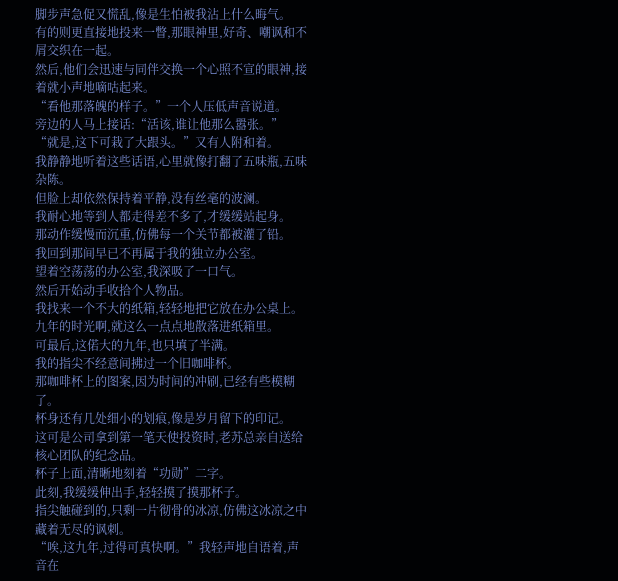脚步声急促又慌乱,像是生怕被我沾上什么晦气。
有的则更直接地投来一瞥,那眼神里,好奇、嘲讽和不屑交织在一起。
然后,他们会迅速与同伴交换一个心照不宣的眼神,接着就小声地嘀咕起来。
“看他那落魄的样子。”一个人压低声音说道。
旁边的人马上接话:“活该,谁让他那么嚣张。”
“就是,这下可栽了大跟头。”又有人附和着。
我静静地听着这些话语,心里就像打翻了五味瓶,五味杂陈。
但脸上却依然保持着平静,没有丝毫的波澜。
我耐心地等到人都走得差不多了,才缓缓站起身。
那动作缓慢而沉重,仿佛每一个关节都被灌了铅。
我回到那间早已不再属于我的独立办公室。
望着空荡荡的办公室,我深吸了一口气。
然后开始动手收拾个人物品。
我找来一个不大的纸箱,轻轻地把它放在办公桌上。
九年的时光啊,就这么一点点地散落进纸箱里。
可最后,这偌大的九年,也只填了半满。
我的指尖不经意间拂过一个旧咖啡杯。
那咖啡杯上的图案,因为时间的冲刷,已经有些模糊了。
杯身还有几处细小的划痕,像是岁月留下的印记。
这可是公司拿到第一笔天使投资时,老苏总亲自送给核心团队的纪念品。
杯子上面,清晰地刻着“功勋”二字。
此刻,我缓缓伸出手,轻轻摸了摸那杯子。
指尖触碰到的,只剩一片彻骨的冰凉,仿佛这冰凉之中藏着无尽的讽刺。
“唉,这九年,过得可真快啊。”我轻声地自语着,声音在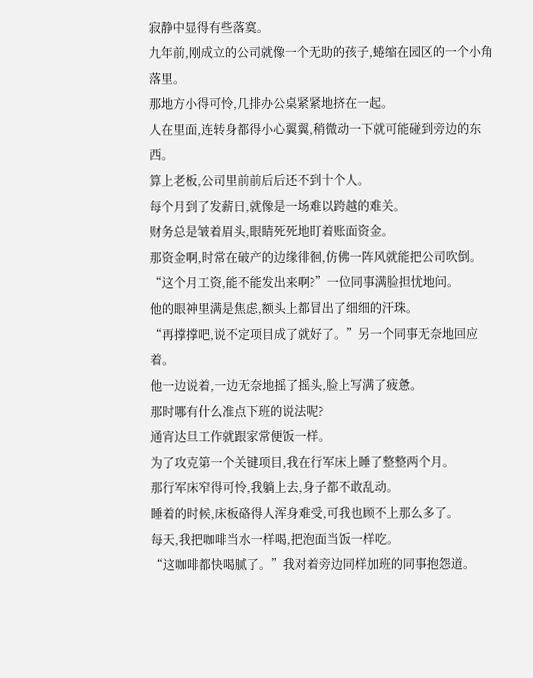寂静中显得有些落寞。
九年前,刚成立的公司就像一个无助的孩子,蜷缩在园区的一个小角落里。
那地方小得可怜,几排办公桌紧紧地挤在一起。
人在里面,连转身都得小心翼翼,稍微动一下就可能碰到旁边的东西。
算上老板,公司里前前后后还不到十个人。
每个月到了发薪日,就像是一场难以跨越的难关。
财务总是皱着眉头,眼睛死死地盯着账面资金。
那资金啊,时常在破产的边缘徘徊,仿佛一阵风就能把公司吹倒。
“这个月工资,能不能发出来啊?”一位同事满脸担忧地问。
他的眼神里满是焦虑,额头上都冒出了细细的汗珠。
“再撑撑吧,说不定项目成了就好了。”另一个同事无奈地回应着。
他一边说着,一边无奈地摇了摇头,脸上写满了疲惫。
那时哪有什么准点下班的说法呢?
通宵达旦工作就跟家常便饭一样。
为了攻克第一个关键项目,我在行军床上睡了整整两个月。
那行军床窄得可怜,我躺上去,身子都不敢乱动。
睡着的时候,床板硌得人浑身难受,可我也顾不上那么多了。
每天,我把咖啡当水一样喝,把泡面当饭一样吃。
“这咖啡都快喝腻了。”我对着旁边同样加班的同事抱怨道。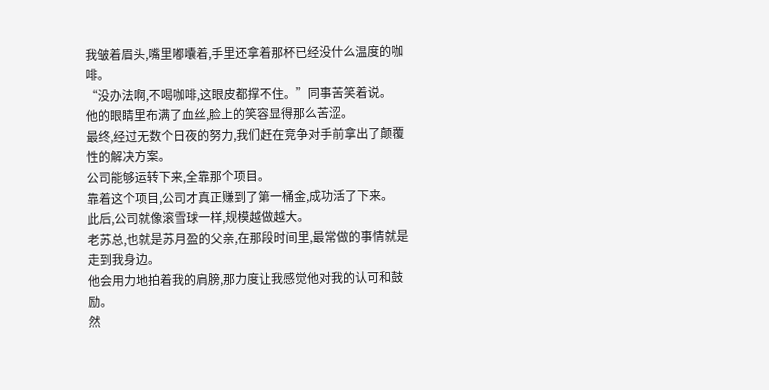我皱着眉头,嘴里嘟囔着,手里还拿着那杯已经没什么温度的咖啡。
“没办法啊,不喝咖啡,这眼皮都撑不住。”同事苦笑着说。
他的眼睛里布满了血丝,脸上的笑容显得那么苦涩。
最终,经过无数个日夜的努力,我们赶在竞争对手前拿出了颠覆性的解决方案。
公司能够运转下来,全靠那个项目。
靠着这个项目,公司才真正赚到了第一桶金,成功活了下来。
此后,公司就像滚雪球一样,规模越做越大。
老苏总,也就是苏月盈的父亲,在那段时间里,最常做的事情就是走到我身边。
他会用力地拍着我的肩膀,那力度让我感觉他对我的认可和鼓励。
然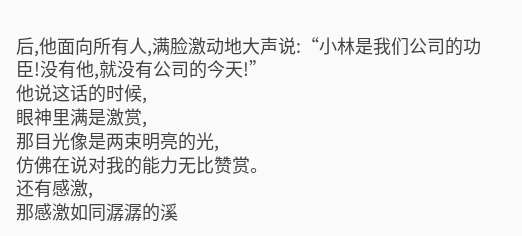后,他面向所有人,满脸激动地大声说:“小林是我们公司的功臣!没有他,就没有公司的今天!”
他说这话的时候,
眼神里满是激赏,
那目光像是两束明亮的光,
仿佛在说对我的能力无比赞赏。
还有感激,
那感激如同潺潺的溪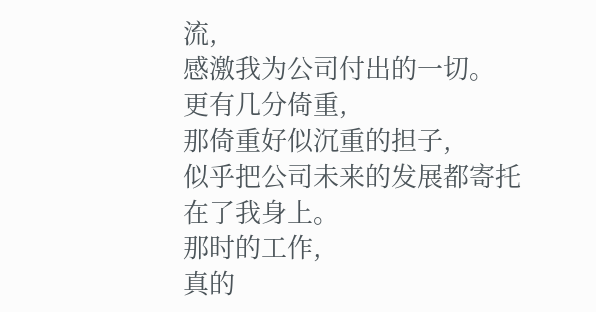流,
感激我为公司付出的一切。
更有几分倚重,
那倚重好似沉重的担子,
似乎把公司未来的发展都寄托在了我身上。
那时的工作,
真的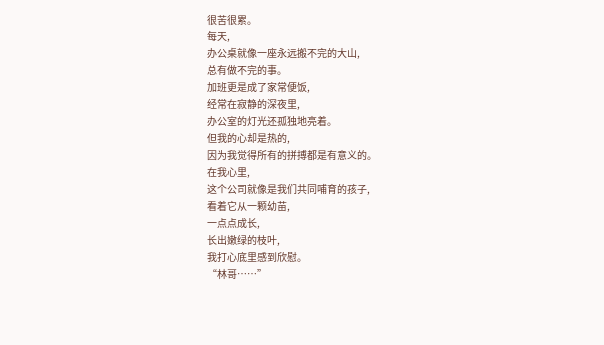很苦很累。
每天,
办公桌就像一座永远搬不完的大山,
总有做不完的事。
加班更是成了家常便饭,
经常在寂静的深夜里,
办公室的灯光还孤独地亮着。
但我的心却是热的,
因为我觉得所有的拼搏都是有意义的。
在我心里,
这个公司就像是我们共同哺育的孩子,
看着它从一颗幼苗,
一点点成长,
长出嫩绿的枝叶,
我打心底里感到欣慰。
“林哥……”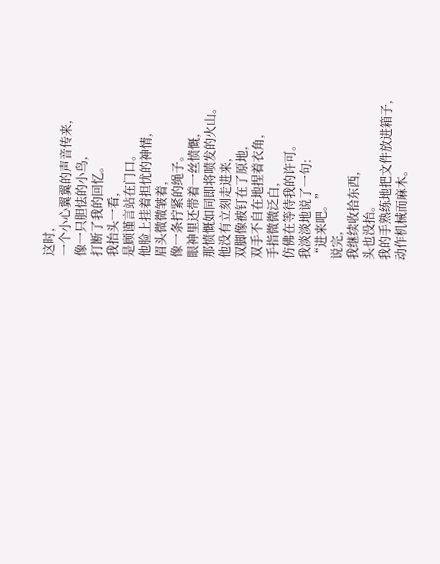这时,
一个小心翼翼的声音传来,
像一只胆怯的小鸟,
打断了我的回忆。
我抬头一看,
是顾谨言站在门口。
他脸上挂着担忧的神情,
眉头微微皱着,
像一条拧紧的绳子。
眼神里还带着一丝愤慨,
那愤慨如同即将喷发的火山。
他没有立刻走进来,
双脚像被钉在了原地,
双手不自在地捏着衣角,
手指微微泛白,
仿佛在等待我的许可。
我淡淡地说了一句:
“进来吧。”
说完,
我继续收拾东西,
头也没抬。
我的手熟练地把文件放进箱子,
动作机械而麻木。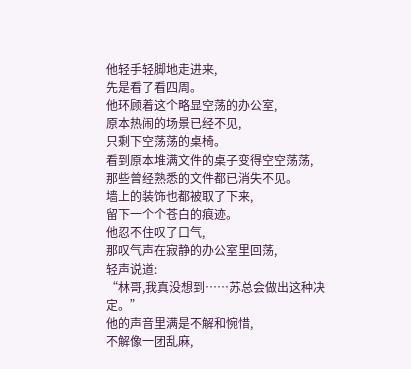他轻手轻脚地走进来,
先是看了看四周。
他环顾着这个略显空荡的办公室,
原本热闹的场景已经不见,
只剩下空荡荡的桌椅。
看到原本堆满文件的桌子变得空空荡荡,
那些曾经熟悉的文件都已消失不见。
墙上的装饰也都被取了下来,
留下一个个苍白的痕迹。
他忍不住叹了口气,
那叹气声在寂静的办公室里回荡,
轻声说道:
“林哥,我真没想到……苏总会做出这种决定。”
他的声音里满是不解和惋惜,
不解像一团乱麻,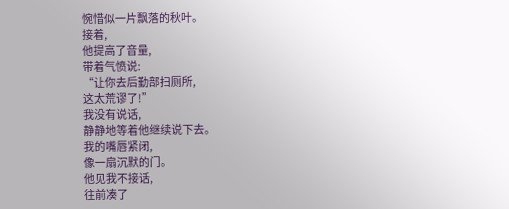惋惜似一片飘落的秋叶。
接着,
他提高了音量,
带着气愤说:
“让你去后勤部扫厕所,
这太荒谬了!”
我没有说话,
静静地等着他继续说下去。
我的嘴唇紧闭,
像一扇沉默的门。
他见我不接话,
往前凑了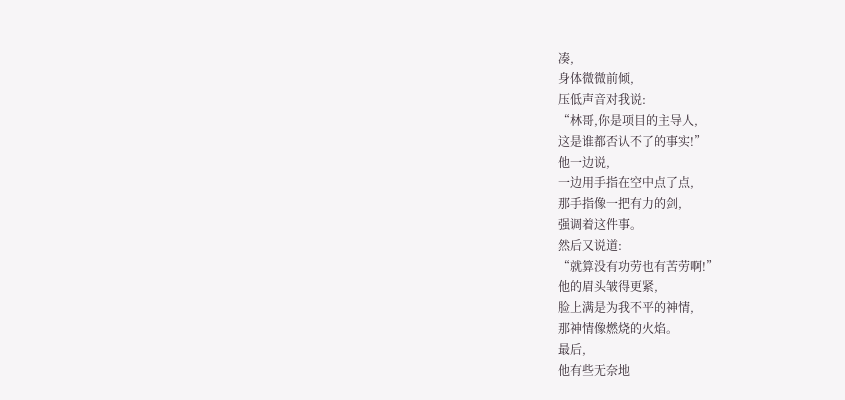凑,
身体微微前倾,
压低声音对我说:
“林哥,你是项目的主导人,
这是谁都否认不了的事实!”
他一边说,
一边用手指在空中点了点,
那手指像一把有力的剑,
强调着这件事。
然后又说道:
“就算没有功劳也有苦劳啊!”
他的眉头皱得更紧,
脸上满是为我不平的神情,
那神情像燃烧的火焰。
最后,
他有些无奈地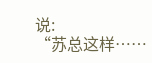说:
“苏总这样……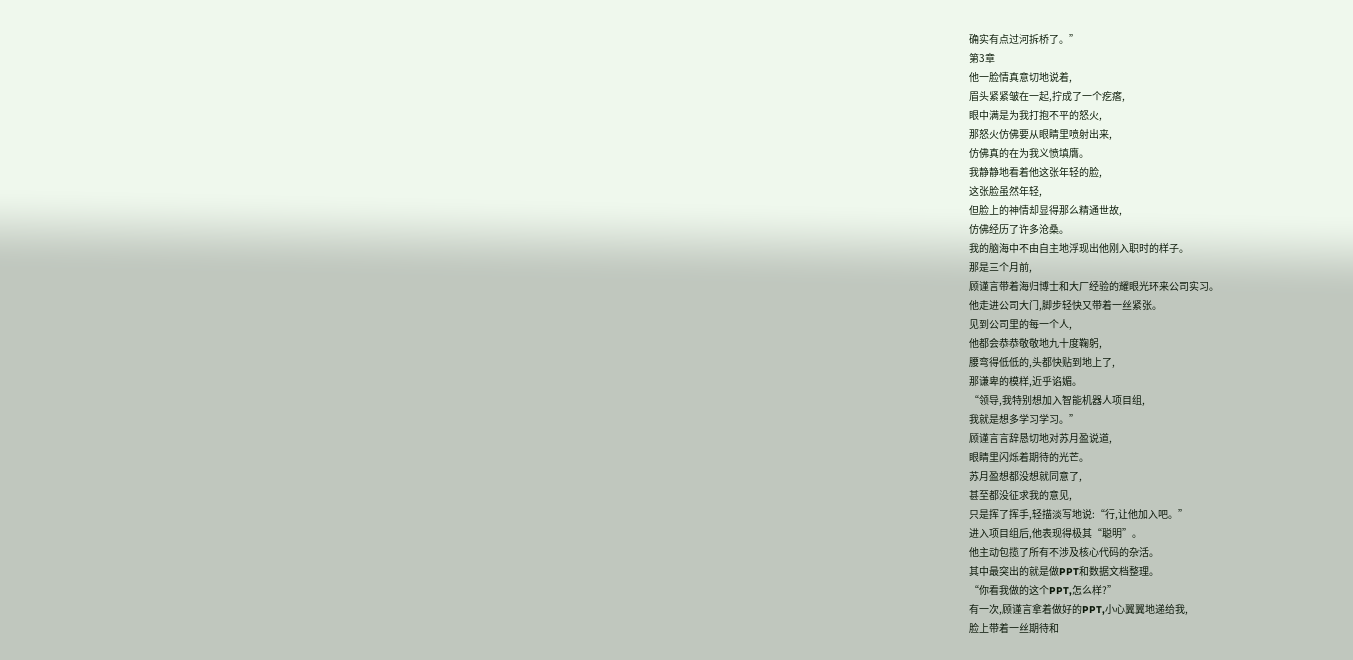确实有点过河拆桥了。”
第3章
他一脸情真意切地说着,
眉头紧紧皱在一起,拧成了一个疙瘩,
眼中满是为我打抱不平的怒火,
那怒火仿佛要从眼睛里喷射出来,
仿佛真的在为我义愤填膺。
我静静地看着他这张年轻的脸,
这张脸虽然年轻,
但脸上的神情却显得那么精通世故,
仿佛经历了许多沧桑。
我的脑海中不由自主地浮现出他刚入职时的样子。
那是三个月前,
顾谨言带着海归博士和大厂经验的耀眼光环来公司实习。
他走进公司大门,脚步轻快又带着一丝紧张。
见到公司里的每一个人,
他都会恭恭敬敬地九十度鞠躬,
腰弯得低低的,头都快贴到地上了,
那谦卑的模样,近乎谄媚。
“领导,我特别想加入智能机器人项目组,
我就是想多学习学习。”
顾谨言言辞恳切地对苏月盈说道,
眼睛里闪烁着期待的光芒。
苏月盈想都没想就同意了,
甚至都没征求我的意见,
只是挥了挥手,轻描淡写地说:“行,让他加入吧。”
进入项目组后,他表现得极其“聪明”。
他主动包揽了所有不涉及核心代码的杂活。
其中最突出的就是做PPT和数据文档整理。
“你看我做的这个PPT,怎么样?”
有一次,顾谨言拿着做好的PPT,小心翼翼地递给我,
脸上带着一丝期待和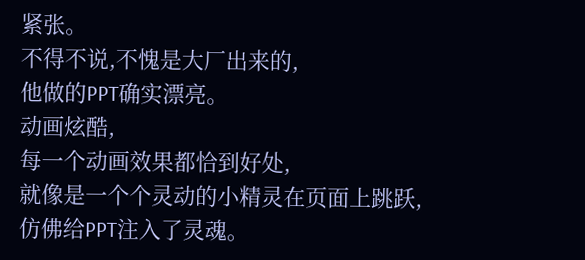紧张。
不得不说,不愧是大厂出来的,
他做的PPT确实漂亮。
动画炫酷,
每一个动画效果都恰到好处,
就像是一个个灵动的小精灵在页面上跳跃,
仿佛给PPT注入了灵魂。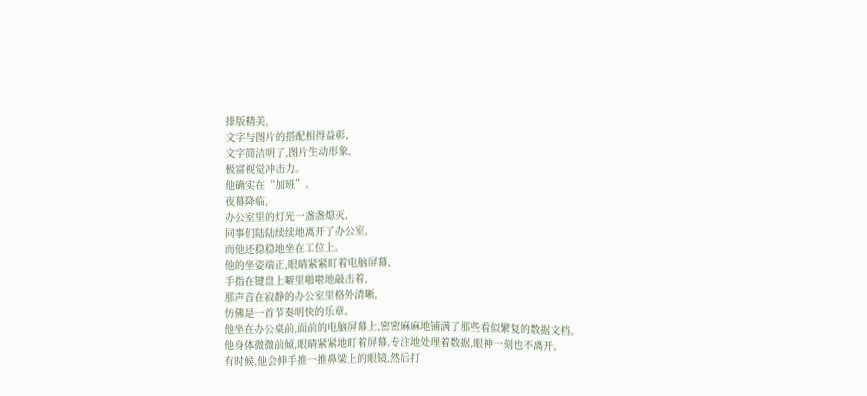排版精美,
文字与图片的搭配相得益彰,
文字简洁明了,图片生动形象,
极富视觉冲击力。
他确实在“加班”。
夜幕降临,
办公室里的灯光一盏盏熄灭,
同事们陆陆续续地离开了办公室,
而他还稳稳地坐在工位上。
他的坐姿端正,眼睛紧紧盯着电脑屏幕,
手指在键盘上噼里啪啦地敲击着,
那声音在寂静的办公室里格外清晰,
仿佛是一首节奏明快的乐章。
他坐在办公桌前,面前的电脑屏幕上,密密麻麻地铺满了那些看似繁复的数据文档。
他身体微微前倾,眼睛紧紧地盯着屏幕,专注地处理着数据,眼神一刻也不离开。
有时候,他会伸手推一推鼻梁上的眼镜,然后打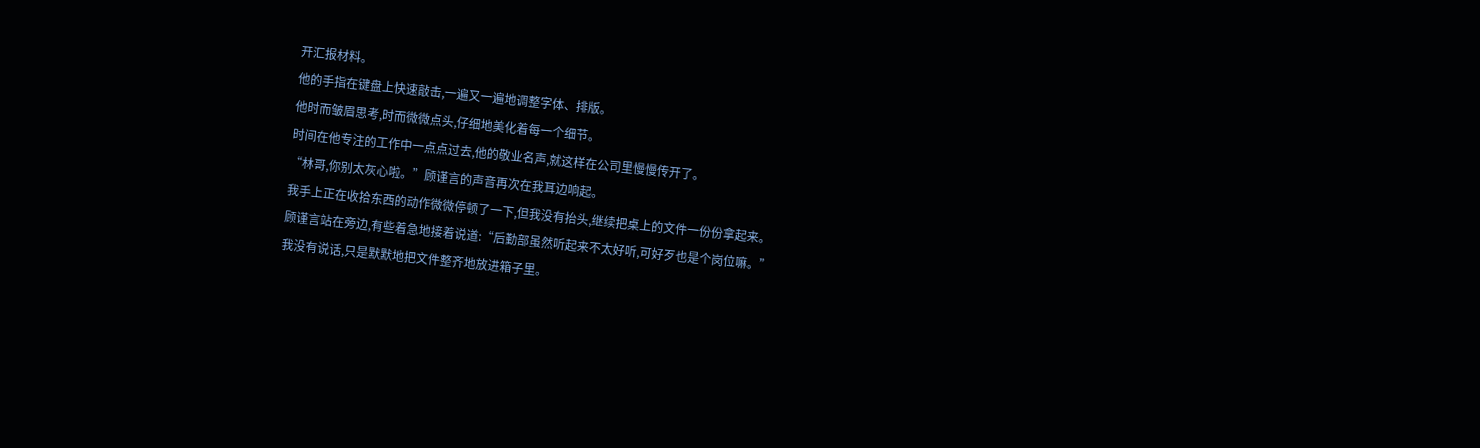开汇报材料。
他的手指在键盘上快速敲击,一遍又一遍地调整字体、排版。
他时而皱眉思考,时而微微点头,仔细地美化着每一个细节。
时间在他专注的工作中一点点过去,他的敬业名声,就这样在公司里慢慢传开了。
“林哥,你别太灰心啦。”顾谨言的声音再次在我耳边响起。
我手上正在收拾东西的动作微微停顿了一下,但我没有抬头,继续把桌上的文件一份份拿起来。
顾谨言站在旁边,有些着急地接着说道:“后勤部虽然听起来不太好听,可好歹也是个岗位嘛。”
我没有说话,只是默默地把文件整齐地放进箱子里。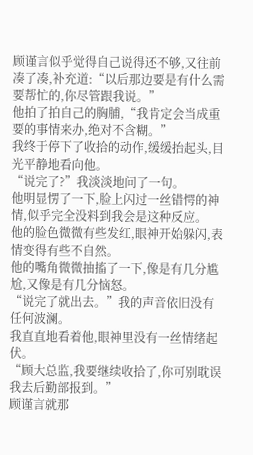顾谨言似乎觉得自己说得还不够,又往前凑了凑,补充道:“以后那边要是有什么需要帮忙的,你尽管跟我说。”
他拍了拍自己的胸脯,“我肯定会当成重要的事情来办,绝对不含糊。”
我终于停下了收拾的动作,缓缓抬起头,目光平静地看向他。
“说完了?”我淡淡地问了一句。
他明显愣了一下,脸上闪过一丝错愕的神情,似乎完全没料到我会是这种反应。
他的脸色微微有些发红,眼神开始躲闪,表情变得有些不自然。
他的嘴角微微抽搐了一下,像是有几分尴尬,又像是有几分恼怒。
“说完了就出去。”我的声音依旧没有任何波澜。
我直直地看着他,眼神里没有一丝情绪起伏。
“顾大总监,我要继续收拾了,你可别耽误我去后勤部报到。”
顾谨言就那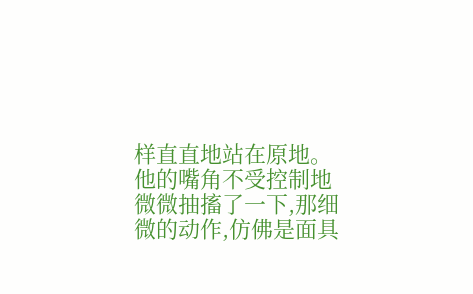样直直地站在原地。
他的嘴角不受控制地微微抽搐了一下,那细微的动作,仿佛是面具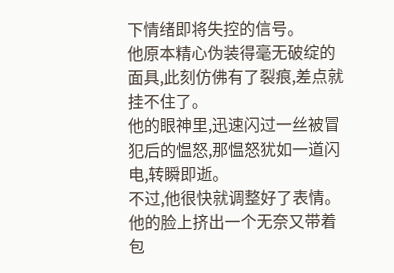下情绪即将失控的信号。
他原本精心伪装得毫无破绽的面具,此刻仿佛有了裂痕,差点就挂不住了。
他的眼神里,迅速闪过一丝被冒犯后的愠怒,那愠怒犹如一道闪电,转瞬即逝。
不过,他很快就调整好了表情。
他的脸上挤出一个无奈又带着包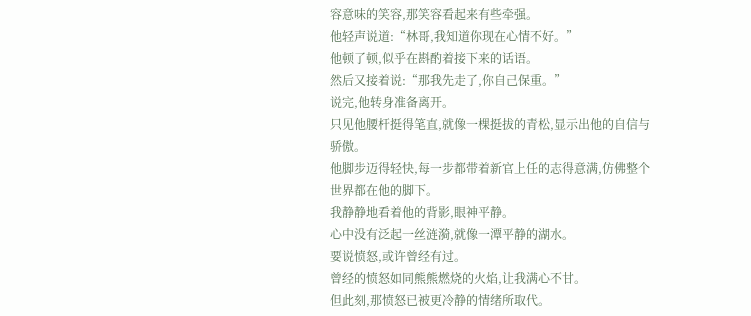容意味的笑容,那笑容看起来有些牵强。
他轻声说道:“林哥,我知道你现在心情不好。”
他顿了顿,似乎在斟酌着接下来的话语。
然后又接着说:“那我先走了,你自己保重。”
说完,他转身准备离开。
只见他腰杆挺得笔直,就像一棵挺拔的青松,显示出他的自信与骄傲。
他脚步迈得轻快,每一步都带着新官上任的志得意满,仿佛整个世界都在他的脚下。
我静静地看着他的背影,眼神平静。
心中没有泛起一丝涟漪,就像一潭平静的湖水。
要说愤怒,或许曾经有过。
曾经的愤怒如同熊熊燃烧的火焰,让我满心不甘。
但此刻,那愤怒已被更冷静的情绪所取代。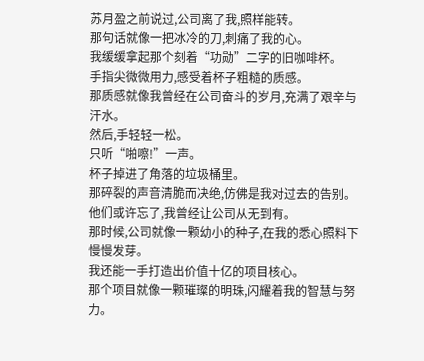苏月盈之前说过,公司离了我,照样能转。
那句话就像一把冰冷的刀,刺痛了我的心。
我缓缓拿起那个刻着“功勋”二字的旧咖啡杯。
手指尖微微用力,感受着杯子粗糙的质感。
那质感就像我曾经在公司奋斗的岁月,充满了艰辛与汗水。
然后,手轻轻一松。
只听“啪嚓!”一声。
杯子掉进了角落的垃圾桶里。
那碎裂的声音清脆而决绝,仿佛是我对过去的告别。
他们或许忘了,我曾经让公司从无到有。
那时候,公司就像一颗幼小的种子,在我的悉心照料下慢慢发芽。
我还能一手打造出价值十亿的项目核心。
那个项目就像一颗璀璨的明珠,闪耀着我的智慧与努力。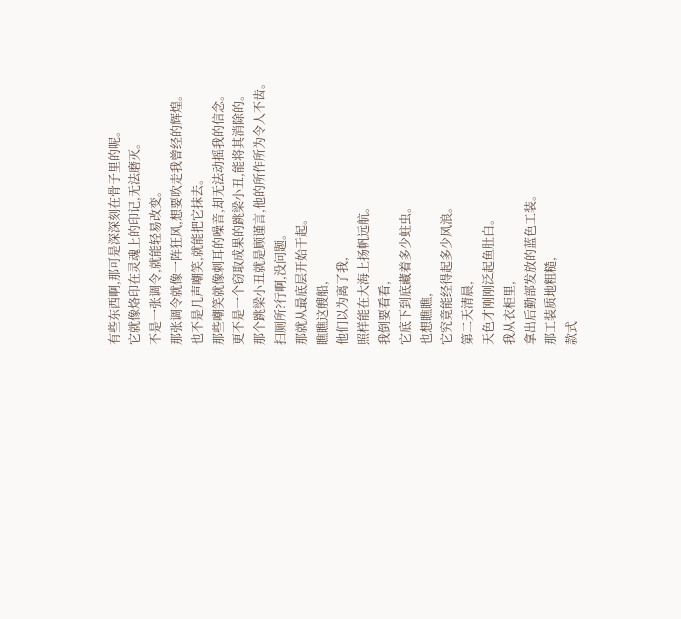有些东西啊,那可是深深刻在骨子里的呢。
它就像烙印在灵魂上的印记,无法磨灭。
不是一张调令,就能轻易改变。
那张调令就像一阵狂风,想要吹走我曾经的辉煌。
也不是几声嘲笑,就能把它抹去。
那些嘲笑就像刺耳的噪音,却无法动摇我的信念。
更不是一个窃取成果的跳梁小丑,能将其消除的。
那个跳梁小丑就是顾谨言,他的所作所为令人不齿。
扫厕所?行啊,没问题。
那就从最底层开始干起。
瞧瞧这艘船,
他们以为离了我,
照样能在大海上扬帆远航。
我倒要看看,
它底下到底藏着多少蛀虫。
也想瞧瞧,
它究竟能经得起多少风浪。
第二天清晨,
天色才刚刚泛起鱼肚白。
我从衣柜里,
拿出后勤部发放的蓝色工装。
那工装质地粗糙,
款式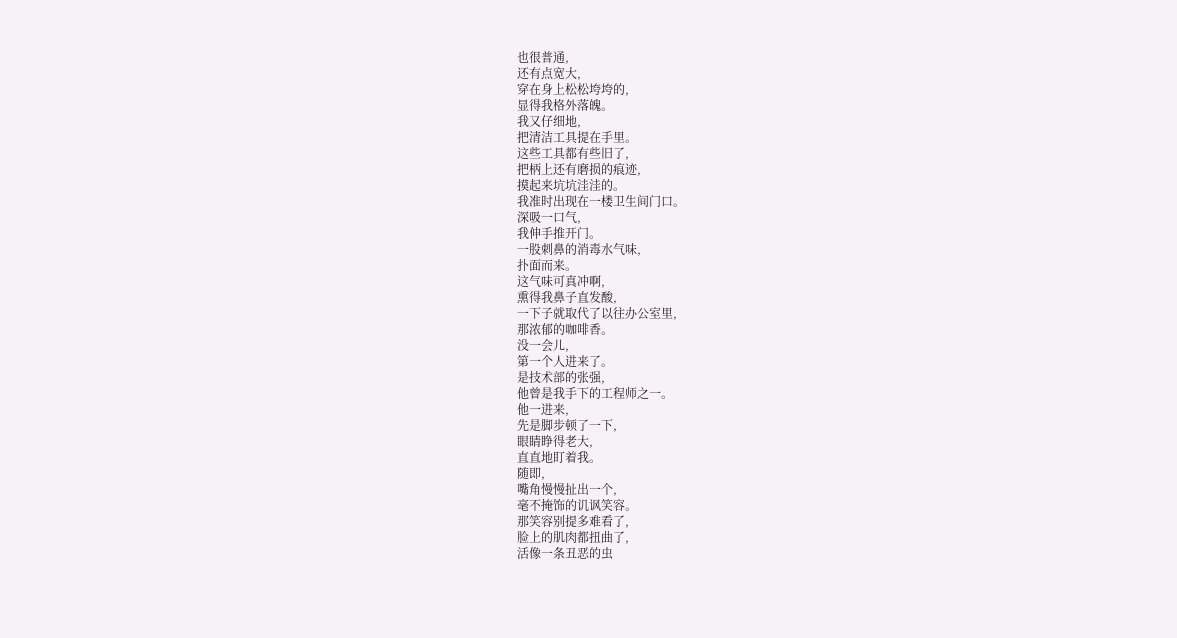也很普通,
还有点宽大,
穿在身上松松垮垮的,
显得我格外落魄。
我又仔细地,
把清洁工具提在手里。
这些工具都有些旧了,
把柄上还有磨损的痕迹,
摸起来坑坑洼洼的。
我准时出现在一楼卫生间门口。
深吸一口气,
我伸手推开门。
一股刺鼻的消毒水气味,
扑面而来。
这气味可真冲啊,
熏得我鼻子直发酸,
一下子就取代了以往办公室里,
那浓郁的咖啡香。
没一会儿,
第一个人进来了。
是技术部的张强,
他曾是我手下的工程师之一。
他一进来,
先是脚步顿了一下,
眼睛睁得老大,
直直地盯着我。
随即,
嘴角慢慢扯出一个,
毫不掩饰的讥讽笑容。
那笑容别提多难看了,
脸上的肌肉都扭曲了,
活像一条丑恶的虫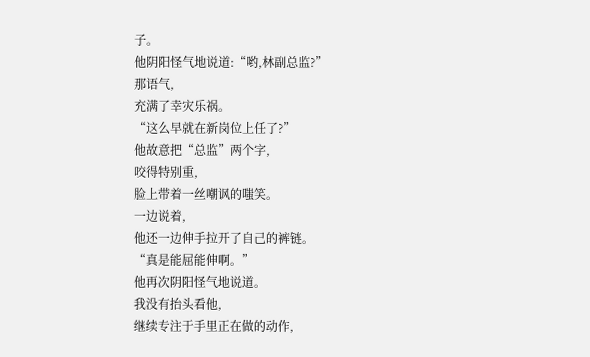子。
他阴阳怪气地说道:“哟,林副总监?”
那语气,
充满了幸灾乐祸。
“这么早就在新岗位上任了?”
他故意把“总监”两个字,
咬得特别重,
脸上带着一丝嘲讽的嗤笑。
一边说着,
他还一边伸手拉开了自己的裤链。
“真是能屈能伸啊。”
他再次阴阳怪气地说道。
我没有抬头看他,
继续专注于手里正在做的动作,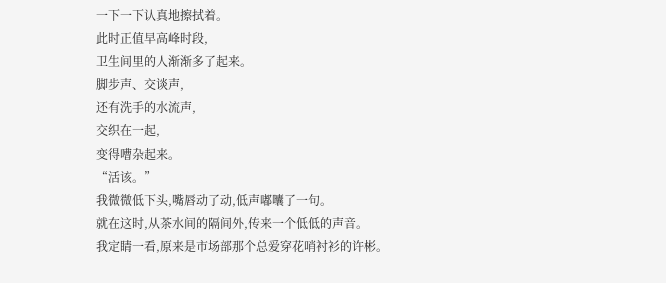一下一下认真地擦拭着。
此时正值早高峰时段,
卫生间里的人渐渐多了起来。
脚步声、交谈声,
还有洗手的水流声,
交织在一起,
变得嘈杂起来。
“活该。”
我微微低下头,嘴唇动了动,低声嘟囔了一句。
就在这时,从茶水间的隔间外,传来一个低低的声音。
我定睛一看,原来是市场部那个总爱穿花哨衬衫的许彬。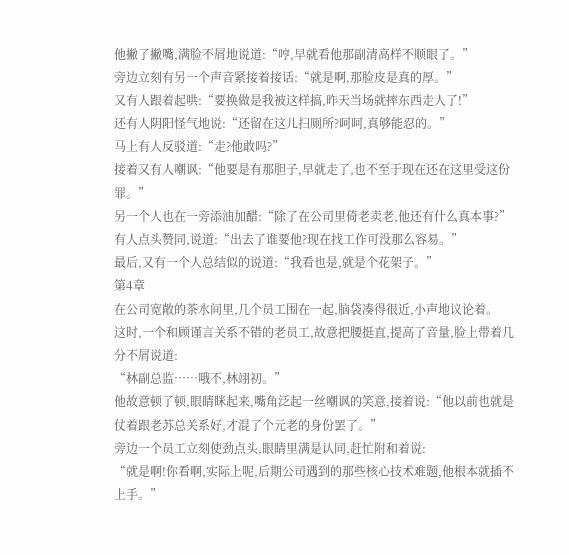他撇了撇嘴,满脸不屑地说道:“哼,早就看他那副清高样不顺眼了。”
旁边立刻有另一个声音紧接着接话:“就是啊,那脸皮是真的厚。”
又有人跟着起哄:“要换做是我被这样搞,昨天当场就摔东西走人了!”
还有人阴阳怪气地说:“还留在这儿扫厕所?呵呵,真够能忍的。”
马上有人反驳道:“走?他敢吗?”
接着又有人嘲讽:“他要是有那胆子,早就走了,也不至于现在还在这里受这份罪。”
另一个人也在一旁添油加醋:“除了在公司里倚老卖老,他还有什么真本事?”
有人点头赞同,说道:“出去了谁要他?现在找工作可没那么容易。”
最后,又有一个人总结似的说道:“我看也是,就是个花架子。”
第4章
在公司宽敞的茶水间里,几个员工围在一起,脑袋凑得很近,小声地议论着。
这时,一个和顾谨言关系不错的老员工,故意把腰挺直,提高了音量,脸上带着几分不屑说道:
“林副总监……哦不,林翊初。”
他故意顿了顿,眼睛眯起来,嘴角泛起一丝嘲讽的笑意,接着说:“他以前也就是仗着跟老苏总关系好,才混了个元老的身份罢了。”
旁边一个员工立刻使劲点头,眼睛里满是认同,赶忙附和着说:
“就是啊!你看啊,实际上呢,后期公司遇到的那些核心技术难题,他根本就插不上手。”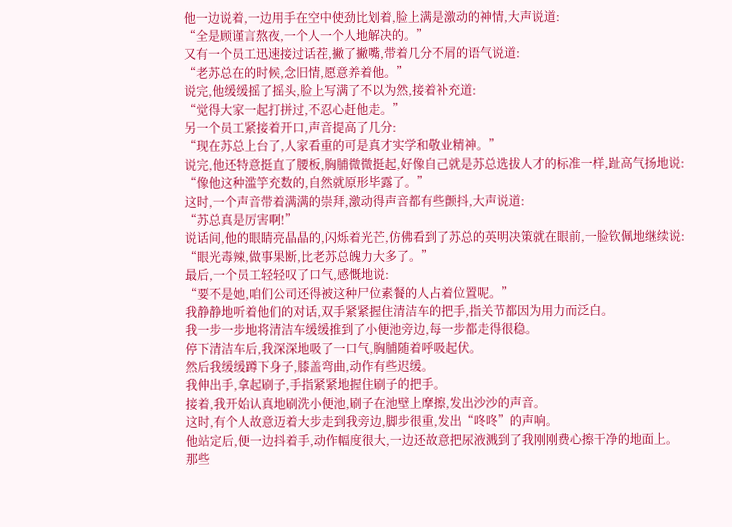他一边说着,一边用手在空中使劲比划着,脸上满是激动的神情,大声说道:
“全是顾谨言熬夜,一个人一个人地解决的。”
又有一个员工迅速接过话茬,撇了撇嘴,带着几分不屑的语气说道:
“老苏总在的时候,念旧情,愿意养着他。”
说完,他缓缓摇了摇头,脸上写满了不以为然,接着补充道:
“觉得大家一起打拼过,不忍心赶他走。”
另一个员工紧接着开口,声音提高了几分:
“现在苏总上台了,人家看重的可是真才实学和敬业精神。”
说完,他还特意挺直了腰板,胸脯微微挺起,好像自己就是苏总选拔人才的标准一样,趾高气扬地说:
“像他这种滥竽充数的,自然就原形毕露了。”
这时,一个声音带着满满的崇拜,激动得声音都有些颤抖,大声说道:
“苏总真是厉害啊!”
说话间,他的眼睛亮晶晶的,闪烁着光芒,仿佛看到了苏总的英明决策就在眼前,一脸钦佩地继续说:
“眼光毒辣,做事果断,比老苏总魄力大多了。”
最后,一个员工轻轻叹了口气,感慨地说:
“要不是她,咱们公司还得被这种尸位素餐的人占着位置呢。”
我静静地听着他们的对话,双手紧紧握住清洁车的把手,指关节都因为用力而泛白。
我一步一步地将清洁车缓缓推到了小便池旁边,每一步都走得很稳。
停下清洁车后,我深深地吸了一口气,胸脯随着呼吸起伏。
然后我缓缓蹲下身子,膝盖弯曲,动作有些迟缓。
我伸出手,拿起刷子,手指紧紧地握住刷子的把手。
接着,我开始认真地刷洗小便池,刷子在池壁上摩擦,发出沙沙的声音。
这时,有个人故意迈着大步走到我旁边,脚步很重,发出“咚咚”的声响。
他站定后,便一边抖着手,动作幅度很大,一边还故意把尿液溅到了我刚刚费心擦干净的地面上。
那些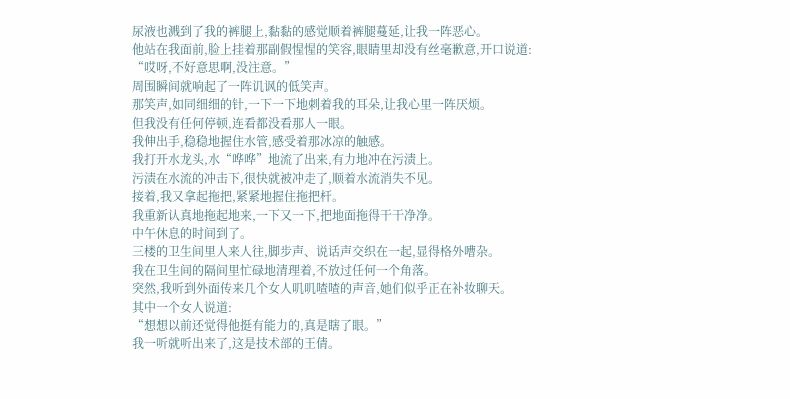尿液也溅到了我的裤腿上,黏黏的感觉顺着裤腿蔓延,让我一阵恶心。
他站在我面前,脸上挂着那副假惺惺的笑容,眼睛里却没有丝毫歉意,开口说道:
“哎呀,不好意思啊,没注意。”
周围瞬间就响起了一阵讥讽的低笑声。
那笑声,如同细细的针,一下一下地刺着我的耳朵,让我心里一阵厌烦。
但我没有任何停顿,连看都没看那人一眼。
我伸出手,稳稳地握住水管,感受着那冰凉的触感。
我打开水龙头,水“哗哗”地流了出来,有力地冲在污渍上。
污渍在水流的冲击下,很快就被冲走了,顺着水流消失不见。
接着,我又拿起拖把,紧紧地握住拖把杆。
我重新认真地拖起地来,一下又一下,把地面拖得干干净净。
中午休息的时间到了。
三楼的卫生间里人来人往,脚步声、说话声交织在一起,显得格外嘈杂。
我在卫生间的隔间里忙碌地清理着,不放过任何一个角落。
突然,我听到外面传来几个女人叽叽喳喳的声音,她们似乎正在补妆聊天。
其中一个女人说道:
“想想以前还觉得他挺有能力的,真是瞎了眼。”
我一听就听出来了,这是技术部的王倩。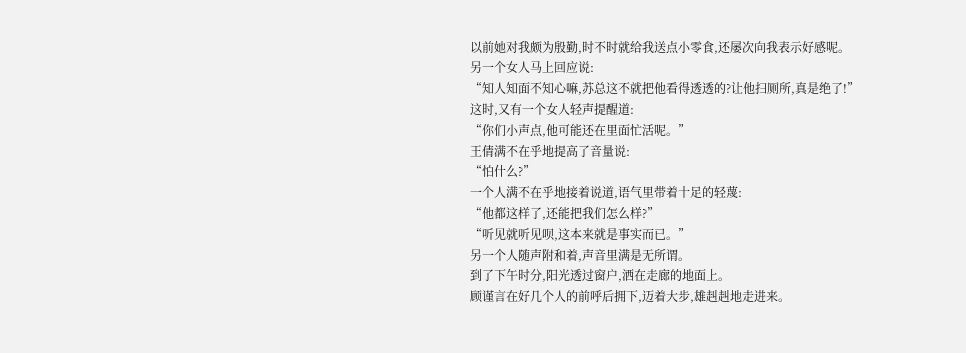以前她对我颇为殷勤,时不时就给我送点小零食,还屡次向我表示好感呢。
另一个女人马上回应说:
“知人知面不知心嘛,苏总这不就把他看得透透的?让他扫厕所,真是绝了!”
这时,又有一个女人轻声提醒道:
“你们小声点,他可能还在里面忙活呢。”
王倩满不在乎地提高了音量说:
“怕什么?”
一个人满不在乎地接着说道,语气里带着十足的轻蔑:
“他都这样了,还能把我们怎么样?”
“听见就听见呗,这本来就是事实而已。”
另一个人随声附和着,声音里满是无所谓。
到了下午时分,阳光透过窗户,洒在走廊的地面上。
顾谨言在好几个人的前呼后拥下,迈着大步,雄赳赳地走进来。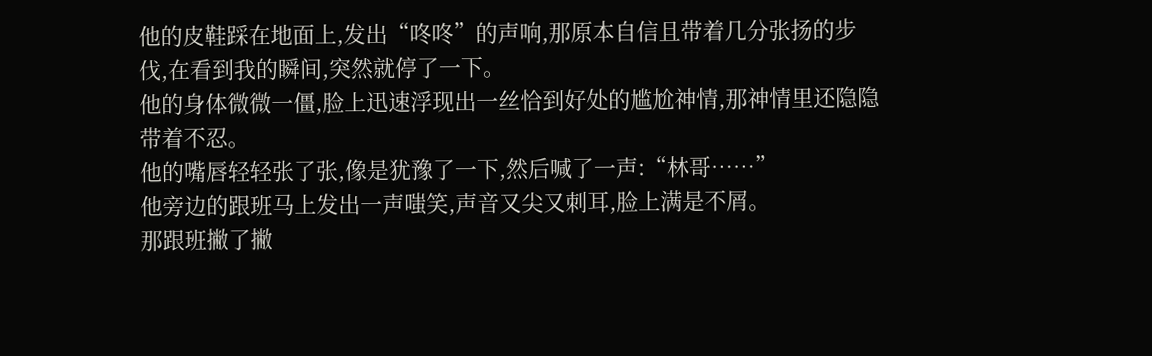他的皮鞋踩在地面上,发出“咚咚”的声响,那原本自信且带着几分张扬的步伐,在看到我的瞬间,突然就停了一下。
他的身体微微一僵,脸上迅速浮现出一丝恰到好处的尴尬神情,那神情里还隐隐带着不忍。
他的嘴唇轻轻张了张,像是犹豫了一下,然后喊了一声:“林哥……”
他旁边的跟班马上发出一声嗤笑,声音又尖又刺耳,脸上满是不屑。
那跟班撇了撇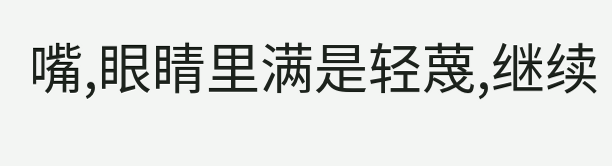嘴,眼睛里满是轻蔑,继续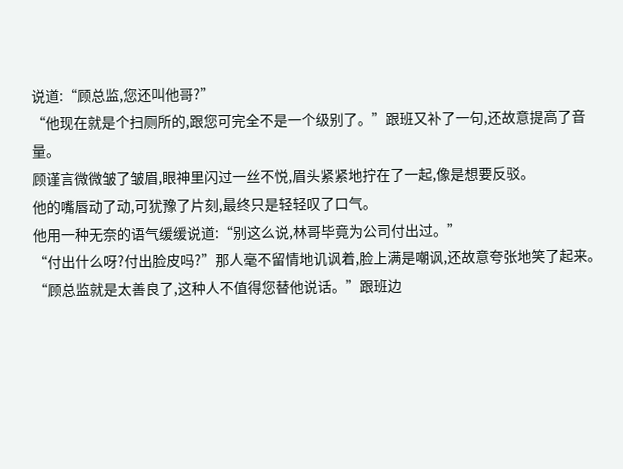说道:“顾总监,您还叫他哥?”
“他现在就是个扫厕所的,跟您可完全不是一个级别了。”跟班又补了一句,还故意提高了音量。
顾谨言微微皱了皱眉,眼神里闪过一丝不悦,眉头紧紧地拧在了一起,像是想要反驳。
他的嘴唇动了动,可犹豫了片刻,最终只是轻轻叹了口气。
他用一种无奈的语气缓缓说道:“别这么说,林哥毕竟为公司付出过。”
“付出什么呀?付出脸皮吗?”那人毫不留情地讥讽着,脸上满是嘲讽,还故意夸张地笑了起来。
“顾总监就是太善良了,这种人不值得您替他说话。”跟班边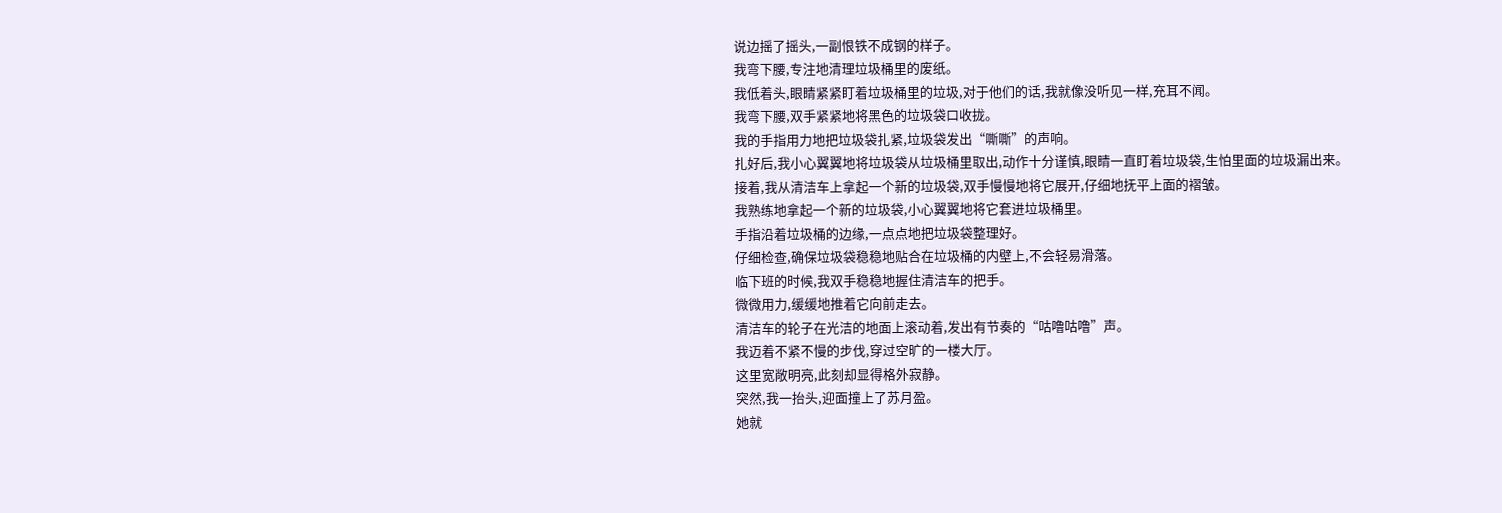说边摇了摇头,一副恨铁不成钢的样子。
我弯下腰,专注地清理垃圾桶里的废纸。
我低着头,眼睛紧紧盯着垃圾桶里的垃圾,对于他们的话,我就像没听见一样,充耳不闻。
我弯下腰,双手紧紧地将黑色的垃圾袋口收拢。
我的手指用力地把垃圾袋扎紧,垃圾袋发出“嘶嘶”的声响。
扎好后,我小心翼翼地将垃圾袋从垃圾桶里取出,动作十分谨慎,眼睛一直盯着垃圾袋,生怕里面的垃圾漏出来。
接着,我从清洁车上拿起一个新的垃圾袋,双手慢慢地将它展开,仔细地抚平上面的褶皱。
我熟练地拿起一个新的垃圾袋,小心翼翼地将它套进垃圾桶里。
手指沿着垃圾桶的边缘,一点点地把垃圾袋整理好。
仔细检查,确保垃圾袋稳稳地贴合在垃圾桶的内壁上,不会轻易滑落。
临下班的时候,我双手稳稳地握住清洁车的把手。
微微用力,缓缓地推着它向前走去。
清洁车的轮子在光洁的地面上滚动着,发出有节奏的“咕噜咕噜”声。
我迈着不紧不慢的步伐,穿过空旷的一楼大厅。
这里宽敞明亮,此刻却显得格外寂静。
突然,我一抬头,迎面撞上了苏月盈。
她就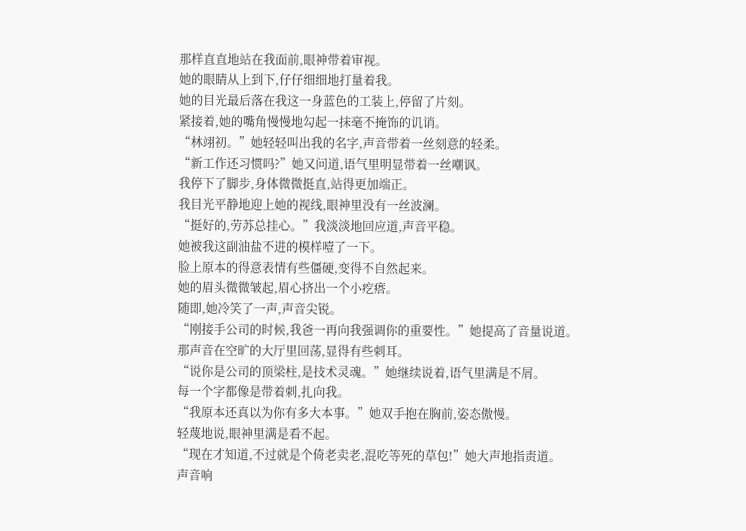那样直直地站在我面前,眼神带着审视。
她的眼睛从上到下,仔仔细细地打量着我。
她的目光最后落在我这一身蓝色的工装上,停留了片刻。
紧接着,她的嘴角慢慢地勾起一抹毫不掩饰的讥诮。
“林翊初。”她轻轻叫出我的名字,声音带着一丝刻意的轻柔。
“新工作还习惯吗?”她又问道,语气里明显带着一丝嘲讽。
我停下了脚步,身体微微挺直,站得更加端正。
我目光平静地迎上她的视线,眼神里没有一丝波澜。
“挺好的,劳苏总挂心。”我淡淡地回应道,声音平稳。
她被我这副油盐不进的模样噎了一下。
脸上原本的得意表情有些僵硬,变得不自然起来。
她的眉头微微皱起,眉心挤出一个小疙瘩。
随即,她冷笑了一声,声音尖锐。
“刚接手公司的时候,我爸一再向我强调你的重要性。”她提高了音量说道。
那声音在空旷的大厅里回荡,显得有些刺耳。
“说你是公司的顶梁柱,是技术灵魂。”她继续说着,语气里满是不屑。
每一个字都像是带着刺,扎向我。
“我原本还真以为你有多大本事。”她双手抱在胸前,姿态傲慢。
轻蔑地说,眼神里满是看不起。
“现在才知道,不过就是个倚老卖老,混吃等死的草包!”她大声地指责道。
声音响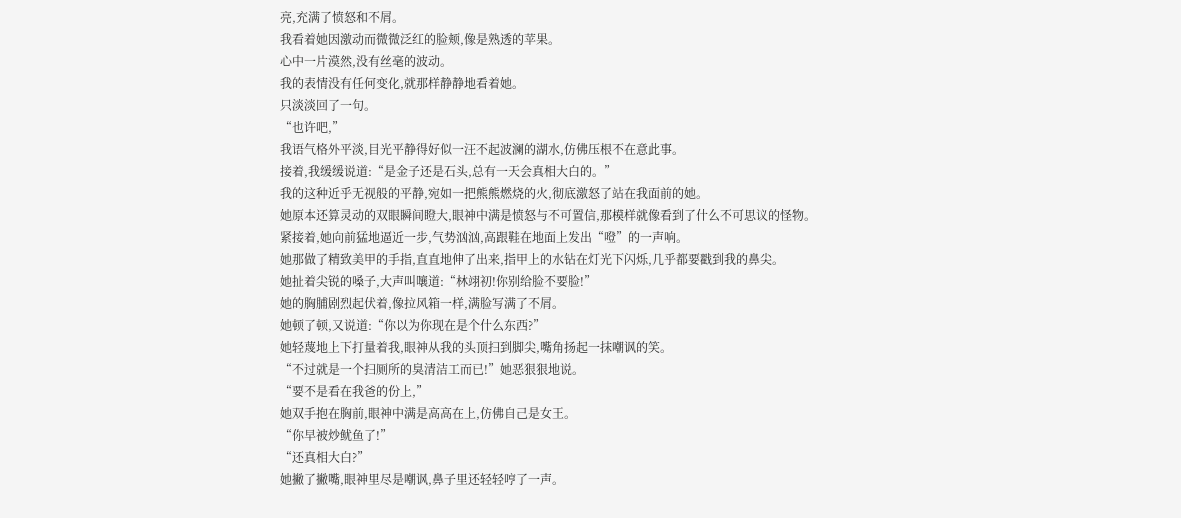亮,充满了愤怒和不屑。
我看着她因激动而微微泛红的脸颊,像是熟透的苹果。
心中一片漠然,没有丝毫的波动。
我的表情没有任何变化,就那样静静地看着她。
只淡淡回了一句。
“也许吧,”
我语气格外平淡,目光平静得好似一汪不起波澜的湖水,仿佛压根不在意此事。
接着,我缓缓说道:“是金子还是石头,总有一天会真相大白的。”
我的这种近乎无视般的平静,宛如一把熊熊燃烧的火,彻底激怒了站在我面前的她。
她原本还算灵动的双眼瞬间瞪大,眼神中满是愤怒与不可置信,那模样就像看到了什么不可思议的怪物。
紧接着,她向前猛地逼近一步,气势汹汹,高跟鞋在地面上发出“噔”的一声响。
她那做了精致美甲的手指,直直地伸了出来,指甲上的水钻在灯光下闪烁,几乎都要戳到我的鼻尖。
她扯着尖锐的嗓子,大声叫嚷道:“林翊初!你别给脸不要脸!”
她的胸脯剧烈起伏着,像拉风箱一样,满脸写满了不屑。
她顿了顿,又说道:“你以为你现在是个什么东西?”
她轻蔑地上下打量着我,眼神从我的头顶扫到脚尖,嘴角扬起一抹嘲讽的笑。
“不过就是一个扫厕所的臭清洁工而已!”她恶狠狠地说。
“要不是看在我爸的份上,”
她双手抱在胸前,眼神中满是高高在上,仿佛自己是女王。
“你早被炒鱿鱼了!”
“还真相大白?”
她撇了撇嘴,眼神里尽是嘲讽,鼻子里还轻轻哼了一声。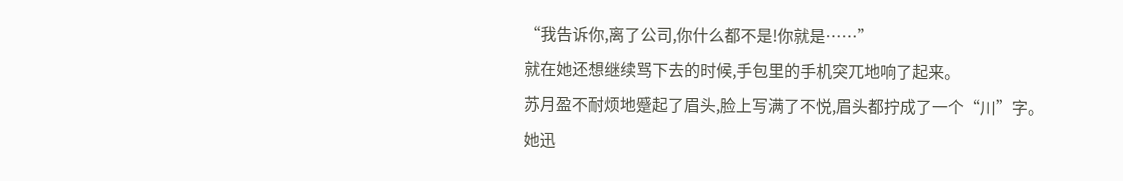“我告诉你,离了公司,你什么都不是!你就是……”
就在她还想继续骂下去的时候,手包里的手机突兀地响了起来。
苏月盈不耐烦地蹙起了眉头,脸上写满了不悦,眉头都拧成了一个“川”字。
她迅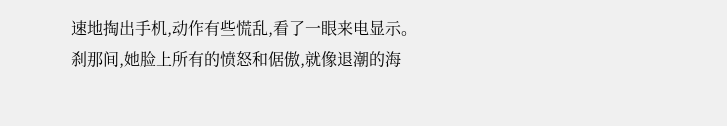速地掏出手机,动作有些慌乱,看了一眼来电显示。
刹那间,她脸上所有的愤怒和倨傲,就像退潮的海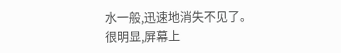水一般,迅速地消失不见了。
很明显,屏幕上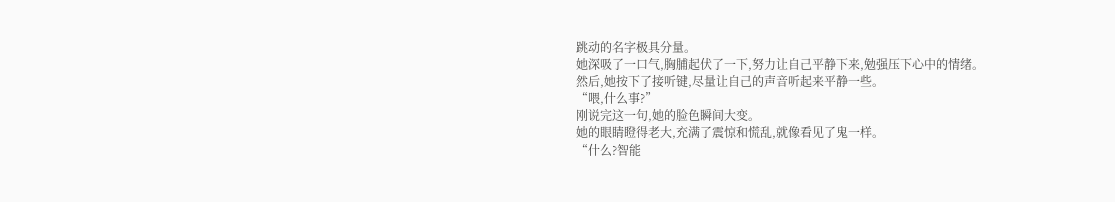跳动的名字极具分量。
她深吸了一口气,胸脯起伏了一下,努力让自己平静下来,勉强压下心中的情绪。
然后,她按下了接听键,尽量让自己的声音听起来平静一些。
“喂,什么事?”
刚说完这一句,她的脸色瞬间大变。
她的眼睛瞪得老大,充满了震惊和慌乱,就像看见了鬼一样。
“什么?智能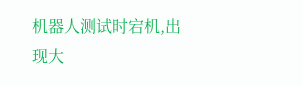机器人测试时宕机,出现大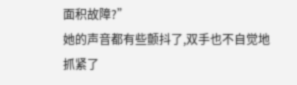面积故障?”
她的声音都有些颤抖了,双手也不自觉地抓紧了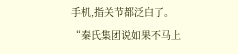手机,指关节都泛白了。
“秦氏集团说如果不马上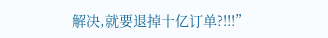解决,就要退掉十亿订单?!!!”